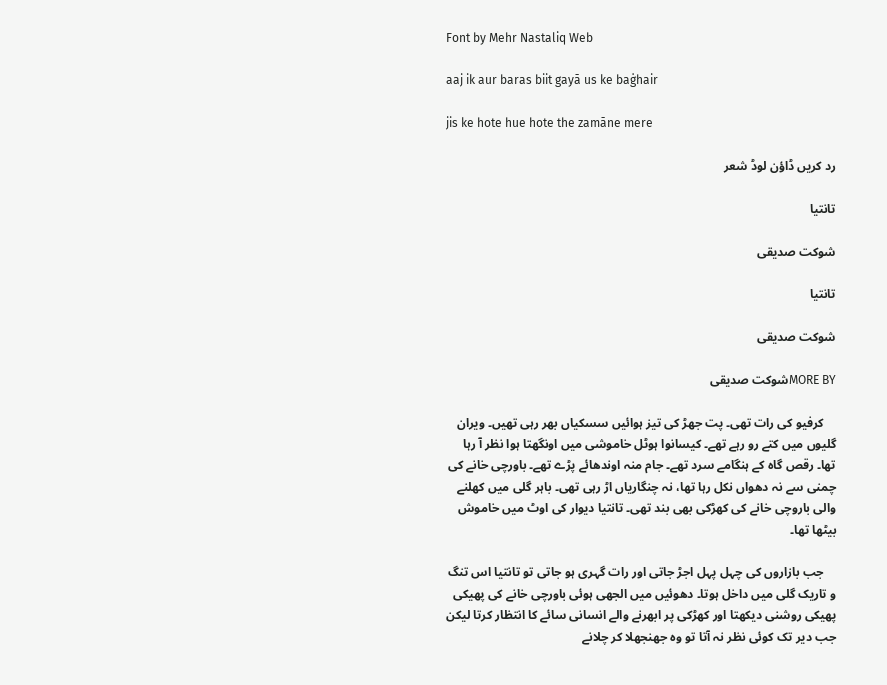Font by Mehr Nastaliq Web

aaj ik aur baras biit gayā us ke baġhair

jis ke hote hue hote the zamāne mere

رد کریں ڈاؤن لوڈ شعر

تانتیا

شوکت صدیقی

تانتیا

شوکت صدیقی

MORE BYشوکت صدیقی

    کرفیو کی رات تھی۔ پت جھڑ کی تیز ہوائیں سسکیاں بھر رہی تھیں۔ ویران گلیوں میں کتے رو رہے تھے۔ کیسانوا ہوٹل خاموشی میں اونگھتا ہوا نظر آ رہا تھا۔ رقص گاہ کے ہنگامے سرد تھے۔ جام منہ اوندھائے پڑے تھے۔ باورچی خانے کی چمنی سے نہ دھواں نکل رہا تھا، نہ چنگاریاں اڑ رہی تھی۔ باہر گلی میں کھلنے والی باروچی خانے کی کھڑکی بھی بند تھی۔ تانتیا دیوار کی اوٹ میں خاموش بیٹھا تھا۔

    جب بازاروں کی چہل پہل اجڑ جاتی اور رات گہری ہو جاتی تو تانتیا اس تنگ و تاریک گلی میں داخل ہوتا۔ دھوئیں میں الجھی ہوئی باورچی خانے کی پھیکی پھیکی روشنی دیکھتا اور کھڑکی پر ابھرنے والے انسانی سائے کا انتظار کرتا لیکن جب دیر تک کوئی نظر نہ آتا تو وہ جھنجھلا کر چلانے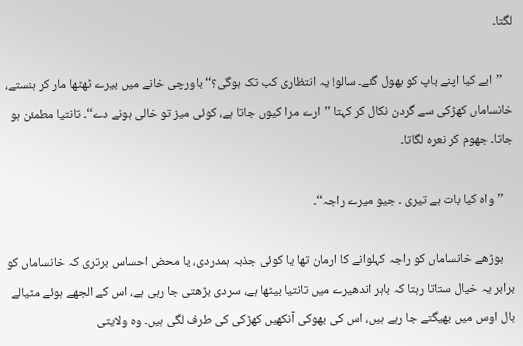لگتا۔

    ’’ابے کیا اپنے باپ کو بھول گئے۔ سالو! یہ انتظاری کب تک ہوگی؟‘‘ باورچی خانے میں بیرے ٹھٹھا مار کر ہنستے، خانساماں کھڑکی سے گردن نکال کر کہتا ’’ارے مرا کیوں جاتا ہے، کوئی میز تو خالی ہونے دے‘‘۔ تانتیا مطمئن ہو جاتا۔ جھوم کر نعرہ لگاتا۔

    ’’واہ کیا بات ہے تیری ۔ جیو میرے راجہ‘‘۔

    بوڑھے خانساماں کو راجہ کہلوانے کا ارمان تھا یا کوئی جذبہ ہمدردی، یا محض احساس برتری کہ خانساماں کو برابر یہ خیال ستاتا رہتا کہ باہر اندھیرے میں تانتیا بیٹھا ہے، سردی بڑھتی جا رہی ہے، اس کے الجھے ہوئے مٹیالے بال اوس میں بھیگتے جا رہے ہیں، اس کی بھوکی آنکھیں کھڑکی کی طرف لگی ہیں۔ وہ ولایتی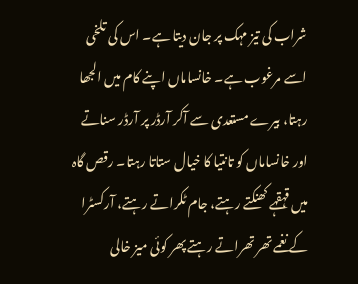شراب کی تیز مہک پر جان دیتا ہے۔ اس کی تلخی اسے مرغوب ہے۔ خانساماں اپنے کام میں الجھا رہتا، بیرے مستعدی سے آکر آرڈر پر آرڈر سناتے اور خانساماں کو تانتیا کا خیال ستاتا رہتا۔ رقص گاہ میں قہقہے کھنکتے رہتے، جام ٹکراتے رہتے، آرکسٹرا کے نغمے تھر تھراتے رہتے پھر کوئی میز خالی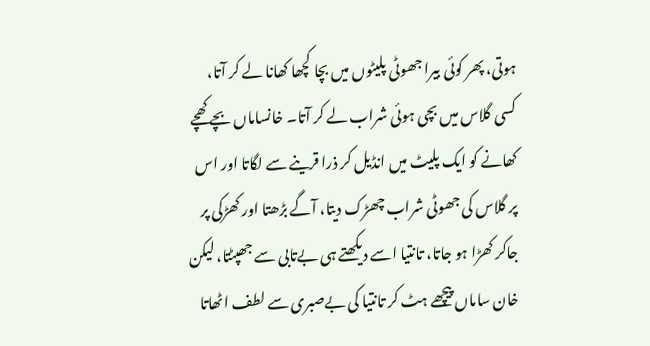ہوتی، پھر کوئی بیرا جھوٹی پلیٹوں میں بچا کچھا کھانا لے کر آتا، کسی گلاس میں بچی ہوئی شراب لے کر آتا۔ خانساماں بچے کھچے کھانے کو ایک پلیٹ میں انڈیل کر ذرا قرینے سے لگاتا اور اس پر گلاس کی جھوٹی شراب چھڑک دیتا، آگے بڑھتا اور کھڑکی پر جاکر کھڑا ہو جاتا، تانتیا اسے دیکھتے ہی بےتابی سے جھپٹتا، لیکن خان ساماں پیچھے ہٹ کر تانتیا کی بےصبری سے لطف اٹھاتا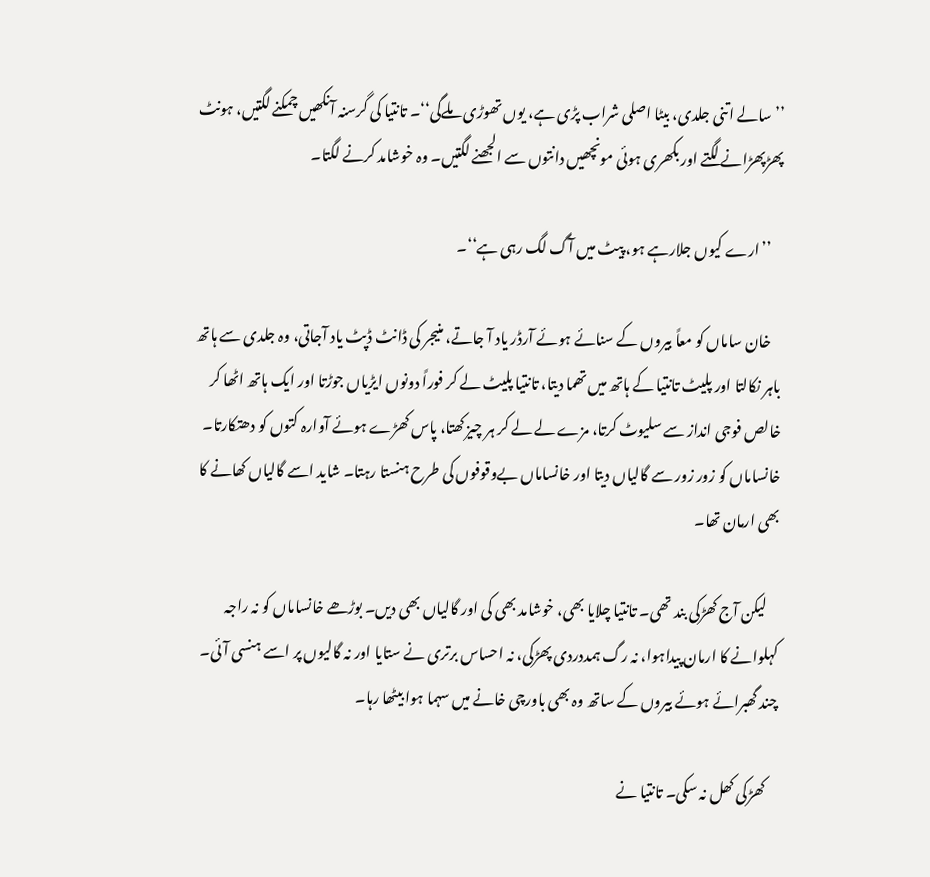’’سالے اتنی جلدی، بیٹا اصلی شراب پڑی ہے، یوں تھوڑی ملےگی‘‘۔ تانتیا کی گرسنہ آنکھیں چمکنے لگتیں، ہونٹ پھڑپھڑانے لگتے اور بکھری ہوئی مونچھیں دانتوں سے الجھنے لگتیں۔ وہ خوشامد کرنے لگتا۔

    ’’ارے کیوں جلارہے ہو، پیٹ میں آگ لگ رہی ہے‘‘۔

    خان ساماں کو معاً بیروں کے سنائے ہوئے آرڈر یاد آ جاتے، منیجر کی ڈانٹ ڈپٹ یاد آجاتی، وہ جلدی سے ہاتھ باہر نکالتا اور پلیٹ تانتیا کے ہاتھ میں تھما دیتا، تانتیا پلیٹ لے کر فوراً دونوں ایڑیاں جوڑتا اور ایک ہاتھ اٹھا کر خالص فوجی انداز سے سلیوٹ کرتا، مزے لے لے کر ہر چیز کھتا، پاس کھڑے ہوئے آوارہ کتوں کو دھتکارتا۔ خانساماں کو زور زور سے گالیاں دیتا اور خانساماں بےوقوفوں کی طرح ہنستا رہتا۔ شاید اسے گالیاں کھانے کا بھی ارمان تھا۔

    لیکن آج کھڑکی بند تھی۔ تانتیا چلایا بھی، خوشامد بھی کی اور گالیاں بھی دیں۔ بوڑھے خانساماں کو نہ راجہ کہلوانے کا ارمان پیداہوا، نہ رگ ہمددردی پھڑکی، نہ احساس برتری نے ستایا اور نہ گالیوں پر اسے ہنسی آئی۔ چند گھبرائے ہوئے بیروں کے ساتھ وہ بھی باورچی خانے میں سہما ہوا بیٹھا رہا۔

    کھڑکی کھل نہ سکی۔ تانتیا نے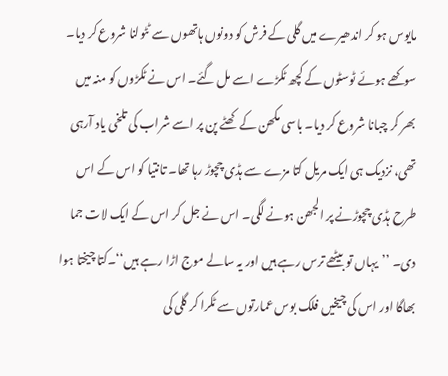مایوس ہو کر اندھیرے میں گلی کے فرش کو دونوں ہاتھوں سے ٹٹولنا شروع کر دیا۔ سوکھے ہوئے ٹوسٹوں کے کچھ ٹکڑے اسے مل گئے۔ اس نے ٹکڑوں کو منہ میں بھر کر چبانا شروع کر دیا۔ باسی مکھن کے کھٹے پن پر اسے شراب کی تلخی یاد آرہی تھی، نزدیک ہی ایک مریل کتا مزے سے ہڈی چچوڑ رہا تھا۔ تانتیا کو اس کے اس طرح ہڈی چچوڑنے پر الجھن ہونے لگی۔ اس نے جل کر اس کے ایک لات جما دی۔ ’’یہاں تو بیٹھے ترس رہے ہیں اور یہ سالے موج اڑا رہے ہیں‘‘۔کتا چیختا ہوا بھاگا اور اس کی چیخیں فلک بوس عمارتوں سے ٹکرا کر گلی کی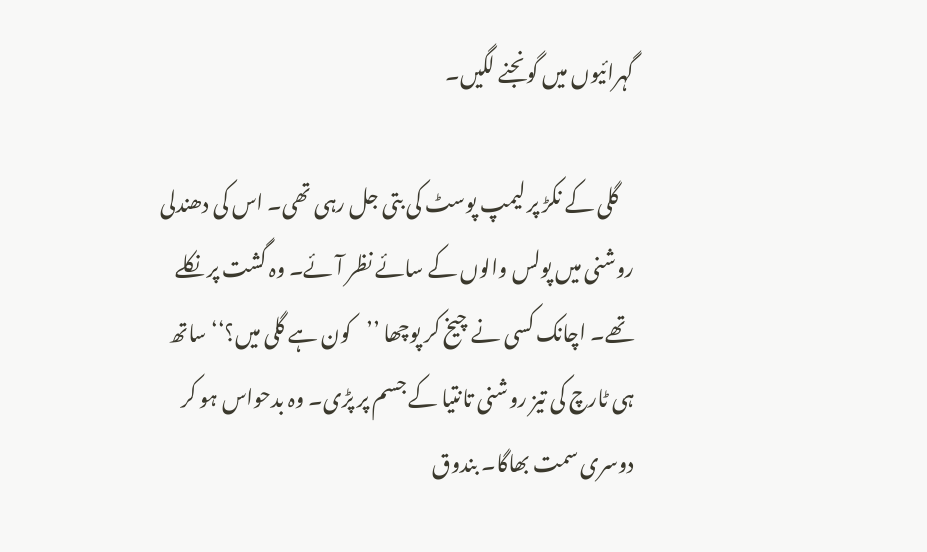گہرائیوں میں گونجنے لگیں۔

    گلی کے نکڑ پر لیمپ پوسٹ کی بتی جل رہی تھی۔ اس کی دھندلی روشنی میں پولس والوں کے سائے نظر آئے۔ وہ گشت پر نکلے تھے۔ اچانک کسی نے چیخ کر پوچھا ’’کون ہے گلی میں؟‘‘ ساتھ ہی ٹارچ کی تیز روشنی تانتیا کے جسم پر پڑی۔ وہ بدحواس ہو کر دوسری سمت بھاگا۔ بندوق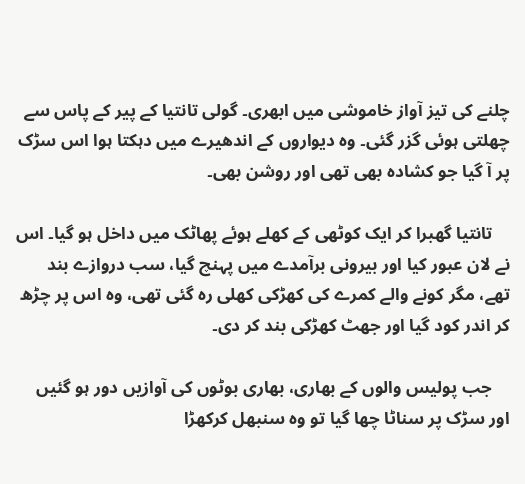چلنے کی تیز آواز خاموشی میں ابھری۔ گولی تانتیا کے پیر کے پاس سے چھلتی ہوئی گزر گئی۔ وہ دیواروں کے اندھیرے میں دہکتا ہوا اس سڑک پر آ گیا جو کشادہ بھی تھی اور روشن بھی۔

    تانتیا گھبرا کر ایک کوٹھی کے کھلے ہوئے پھاٹک میں داخل ہو گیا۔ اس نے لان عبور کیا اور بیرونی برآمدے میں پہنچ گیا، سب دروازے بند تھے، مگر کونے والے کمرے کی کھڑکی کھلی رہ گئی تھی، وہ اس پر چڑھ کر اندر کود گیا اور جھٹ کھڑکی بند کر دی۔

    جب پولیس والوں کے بھاری، بھاری بوٹوں کی آوازیں دور ہو گئیں اور سڑک پر سناٹا چھا گیا تو وہ سنبھل کرکھڑا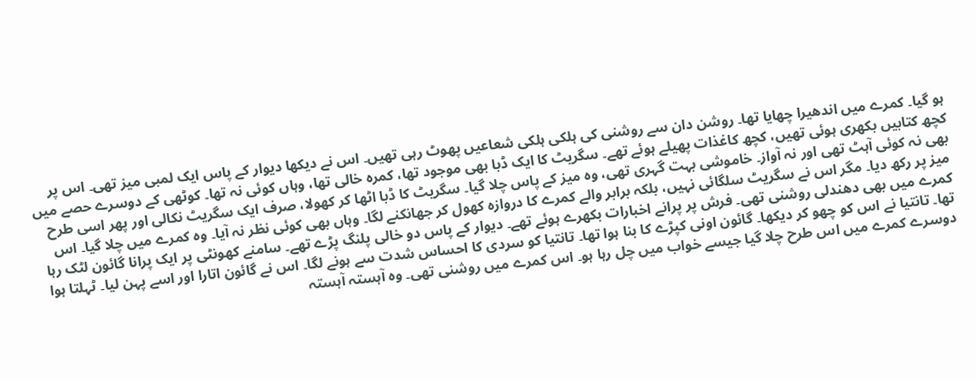ہو گیا۔ کمرے میں اندھیرا چھایا تھا۔ روشن دان سے روشنی کی ہلکی ہلکی شعاعیں پھوٹ رہی تھیں۔ اس نے دیکھا دیوار کے پاس ایک لمبی میز تھی۔ اس پر کچھ کتابیں بکھری ہوئی تھیں، کچھ کاغذات پھیلے ہوئے تھے۔ سگریٹ کا ایک ڈبا بھی موجود تھا، کمرہ خالی تھا، وہاں کوئی نہ تھا۔ کوٹھی کے دوسرے حصے میں بھی نہ کوئی آہٹ تھی اور نہ آواز۔ خاموشی بہت گہری تھی، وہ میز کے پاس چلا گیا۔ سگریٹ کا ڈبا اٹھا کر کھولا، صرف ایک سگریٹ نکالی اور پھر اسی طرح میز پر رکھ دیا۔ مگر اس نے سگریٹ سلگائی نہیں، بلکہ برابر والے کمرے کا دروازہ کھول کر جھانکنے لگا۔ وہاں بھی کوئی نظر نہ آیا۔ وہ کمرے میں چلا گیا۔ اس کمرے میں بھی دھندلی روشنی تھی۔ فرش پر پرانے اخبارات بکھرے ہوئے تھے۔ دیوار کے پاس دو خالی پلنگ پڑے تھے۔ سامنے کھونٹی پر ایک پرانا گائون لٹک رہا تھا۔ تانتیا نے اس کو چھو کر دیکھا۔ گائون اونی کپڑے کا بنا ہوا تھا۔ تانتیا کو سردی کا احساس شدت سے ہونے لگا۔ اس نے گائون اتارا اور اسے پہن لیا۔ ٹہلتا ہوا دوسرے کمرے میں اس طرح چلا گیا جیسے خواب میں چل رہا ہو۔ اس کمرے میں روشنی تھی۔ وہ آہستہ آہستہ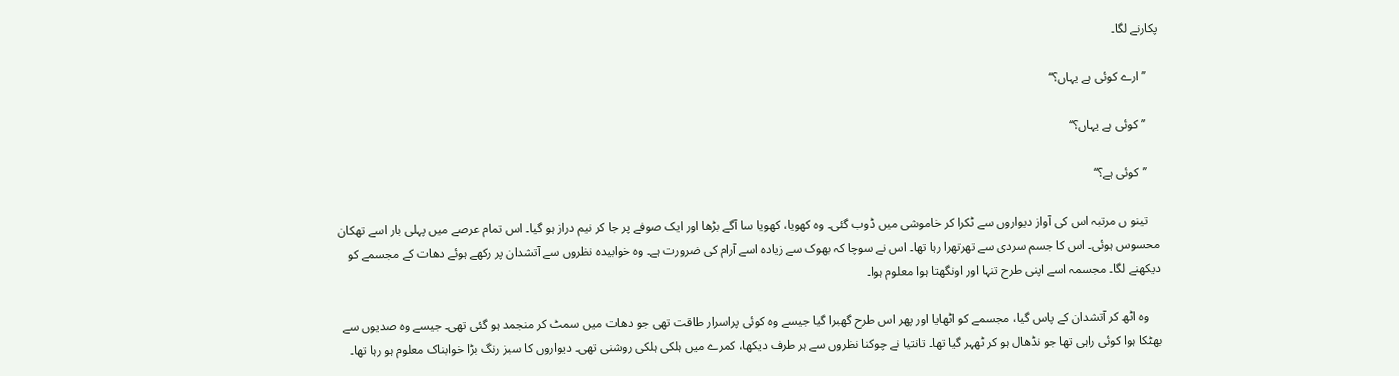پکارنے لگا۔

    ’’ارے کوئی ہے یہاں؟‘‘

    ’’کوئی ہے یہاں؟‘‘

    ’’کوئی ہے؟‘‘

    تینو ں مرتبہ اس کی آواز دیواروں سے ٹکرا کر خاموشی میں ڈوب گئی۔ وہ کھویا، کھویا سا آگے بڑھا اور ایک صوفے پر جا کر نیم دراز ہو گیا۔ اس تمام عرصے میں پہلی بار اسے تھکان محسوس ہوئی۔ اس کا جسم سردی سے تھرتھرا رہا تھا۔ اس نے سوچا کہ بھوک سے زیادہ اسے آرام کی ضرورت ہے۔ وہ خوابیدہ نظروں سے آتشدان پر رکھے ہوئے دھات کے مجسمے کو دیکھنے لگا۔ مجسمہ اسے اپنی طرح تنہا اور اونگھتا ہوا معلوم ہوا۔

    وہ اٹھ کر آتشدان کے پاس گیا، مجسمے کو اٹھایا اور پھر اس طرح گھبرا گیا جیسے وہ کوئی پراسرار طاقت تھی جو دھات میں سمٹ کر منجمد ہو گئی تھی۔ جیسے وہ صدیوں سے بھٹکا ہوا کوئی راہی تھا جو نڈھال ہو کر ٹھہر گیا تھا۔ تانتیا نے چوکنا نظروں سے ہر طرف دیکھا، کمرے میں ہلکی ہلکی روشنی تھی۔ دیواروں کا سبز رنگ بڑا خوابناک معلوم ہو رہا تھا۔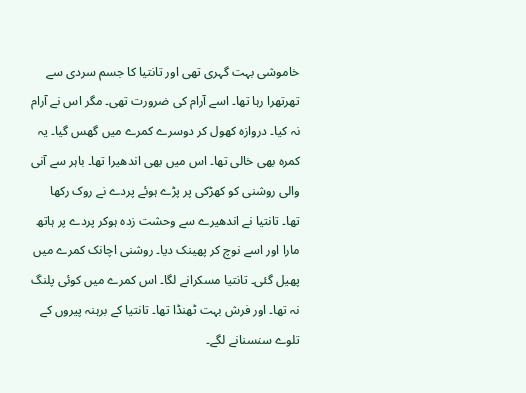خاموشی بہت گہری تھی اور تانتیا کا جسم سردی سے تھرتھرا رہا تھا۔ اسے آرام کی ضرورت تھی۔ مگر اس نے آرام نہ کیا۔ دروازہ کھول کر دوسرے کمرے میں گھس گیا۔ یہ کمرہ بھی خالی تھا۔ اس میں بھی اندھیرا تھا۔ باہر سے آنی والی روشنی کو کھڑکی پر پڑے ہوئے پردے نے روک رکھا تھا۔ تانتیا نے اندھیرے سے وحشت زدہ ہوکر پردے پر ہاتھ مارا اور اسے نوچ کر پھینک دیا۔ روشنی اچانک کمرے میں پھیل گئی۔ تانتیا مسکرانے لگا۔ اس کمرے میں کوئی پلنگ نہ تھا۔ اور فرش بہت ٹھنڈا تھا۔ تانتیا کے برہنہ پیروں کے تلوے سنسنانے لگے۔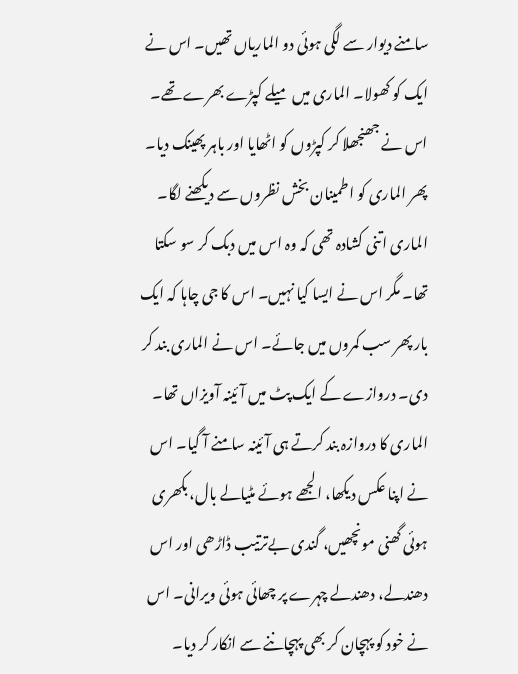سامنے دیوار سے لگی ہوئی دو الماریاں تھیں۔ اس نے ایک کو کھولا۔ الماری میں میلے کپڑے بھرے تھے۔ اس نے جھنجھلا کر کپڑوں کو اٹھایا اور باہر پھینک دیا۔ پھر الماری کو اطمینان بخش نظروں سے دیکھنے لگا۔ الماری اتنی کشادہ تھی کہ وہ اس میں دبک کر سو سکتا تھا۔ مگر اس نے ایسا کیا نہیں۔ اس کا جی چاہا کہ ایک بار پھر سب کمروں میں جائے۔ اس نے الماری بند کر دی۔ دروازے کے ایک پٹ میں آئینہ آویزاں تھا۔ الماری کا دروازہ بند کرتے ہی آئینہ سامنے آ گیا۔ اس نے اپنا عکس دیکھا، الجھے ہوئے مٹیالے بال، بکھری ہوئی گھنی مونچھیں، گندی بےترتیب ڈاڑھی اور اس دھندلے، دھندلے چہرے پر چھائی ہوئی ویرانی۔ اس نے خود کو پہچان کر بھی پہچاننے سے انکار کر دیا۔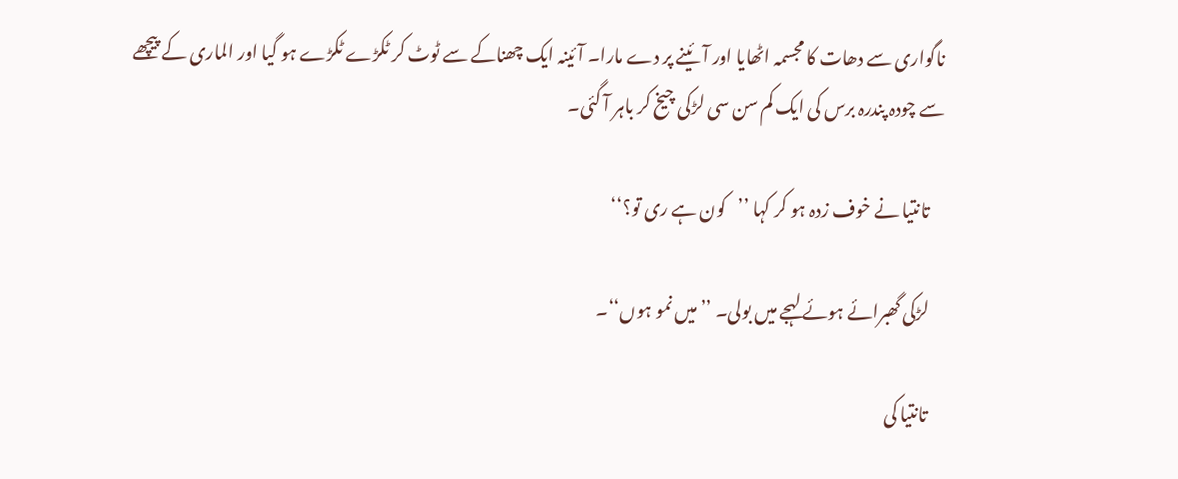ناگواری سے دھات کا مجسمہ اٹھایا اور آئینے پر دے مارا۔ آئینہ ایک چھناکے سے ٹوٹ کر ٹکڑے ٹکڑے ہو گیا اور الماری کے پیچھے سے چودہ پندرہ برس کی ایک کم سن سی لڑکی چیخ کر باہر آ گئی۔

    تانتیا نے خوف زدہ ہو کر کہا ’’کون ہے ری تو؟‘‘

    لڑکی گھبرائے ہوئے لہجے میں بولی۔ ’’میں نمو ہوں‘‘۔

    تانتیا کی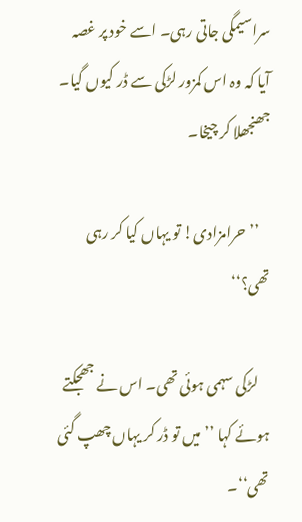سراسیمگی جاتی رہی۔ اسے خود پر غصہ آیا کہ وہ اس کمزور لڑکی سے ڈر کیوں گیا۔ جھنجھلا کر چیخا۔

    ’’حرامزادی! تو یہاں کیا کر رہی تھی؟‘‘

    لڑکی سہمی ہوئی تھی۔ اس نے جھجکتے ہوئے کہا ’’میں تو ڈر کر یہاں چھپ گئی تھی‘‘۔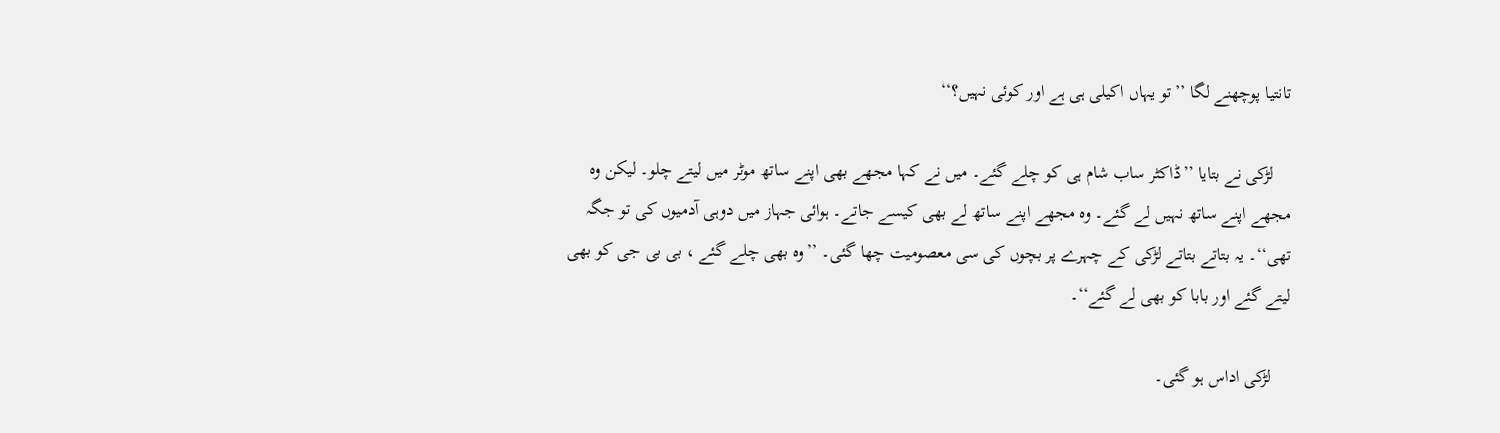تانتیا پوچھنے لگا ’’تو یہاں اکیلی ہی ہے اور کوئی نہیں؟‘‘

    لڑکی نے بتایا ’’ڈاکٹر ساب شام ہی کو چلے گئے۔ میں نے کہا مجھے بھی اپنے ساتھ موٹر میں لیتے چلو۔ لیکن وہ مجھے اپنے ساتھ نہیں لے گئے۔ وہ مجھے اپنے ساتھ لے بھی کیسے جاتے۔ ہوائی جہاز میں دوہی آدمیوں کی تو جگہ تھی‘‘۔ یہ بتاتے بتاتے لڑکی کے چہرے پر بچوں کی سی معصومیت چھا گئی۔ ’’وہ بھی چلے گئے ، بی بی جی کو بھی لیتے گئے اور بابا کو بھی لے گئے‘‘۔

    لڑکی اداس ہو گئی۔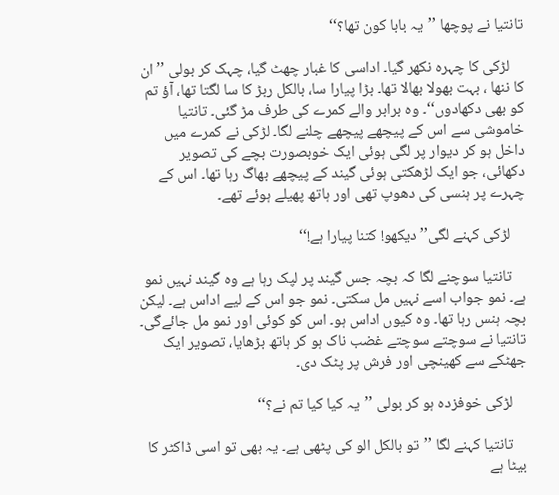تانتیا نے پوچھا ’’یہ بابا کون تھا؟‘‘

    لڑکی کا چہرہ نکھر گیا۔ اداسی کا غبار چھٹ گیا، چہک کر بولی ’’ان کا ننھا ، بہت بھولا بھالا تھا۔ بڑا پیارا سا، بالکل ربڑ کا سا لگتا تھا، آؤ تم کو بھی دکھادوں‘‘۔ وہ برابر والے کمرے کی طرف مڑ گئی۔ تانتیا خاموشی سے اس کے پیچھے پیچھے چلنے لگا۔ لڑکی نے کمرے میں داخل ہو کر دیوار پر لگی ہوئی ایک خوبصورت بچے کی تصویر دکھائی، جو ایک لڑھکتی ہوئی گیند کے پیچھے بھاگ رہا تھا۔ اس کے چہرے پر ہنسی کی دھوپ تھی اور ہاتھ پھیلے ہوئے تھے۔

    لڑکی کہنے لگی’’دیکھو! کتنا پیارا ہے!‘‘

    تانتیا سوچنے لگا کہ بچہ جس گیند پر لپک رہا ہے وہ گیند نہیں نمو ہے۔ نمو جواب اسے نہیں مل سکتی۔ نمو جو اس کے لیے اداس ہے۔ لیکن بچہ ہنس رہا تھا۔ وہ کیوں اداس ہو۔ اس کو کوئی اور نمو مل جائےگی۔ تانتیا نے سوچتے سوچتے غضب ناک ہو کر ہاتھ بڑھایا، تصویر ایک جھٹکے سے کھینچی اور فرش پر پٹک دی۔

    لڑکی خوفزدہ ہو کر بولی ’’یہ کیا کیا تم نے؟‘‘

    تانتیا کہنے لگا ’’تو بالکل الو کی پٹھی ہے۔ یہ بھی تو اسی ڈاکٹر کا بیٹا ہے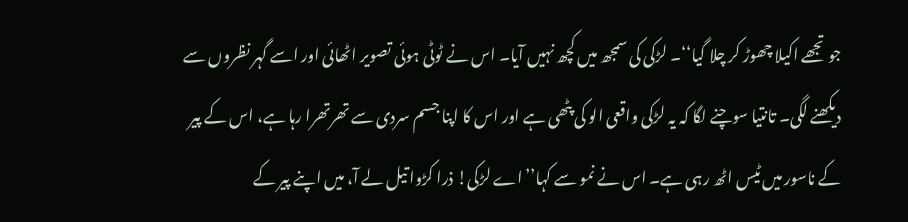جو تجھے اکیلا چھوڑ کر چلا گیا‘‘۔ لڑکی کی سمجھ میں کچھ نہیں آیا۔ اس نے ٹوٹی ہوئی تصویر اٹھائی اور اسے گہر نظروں سے دیکھنے لگی۔ تانتیا سوچنے لگا کہ یہ لڑکی واقعی الو کی پٹھی ہے اور اس کا اپنا جسم سردی سے تھرتھرا رہا ہے، اس کے پیر کے ناسور میں ٹیس اٹھ رہی ہے۔ اس نے نمو سے کہا’’اے لڑکی! ذرا کڑوا تیل لے آ، میں اپنے پیر کے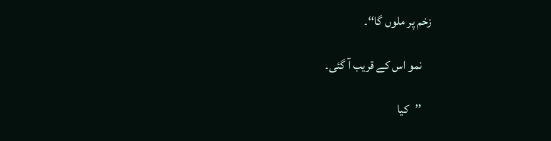زخم پر ملوں گا‘‘۔

    نمو اس کے قریب آ گئی۔

    ’’کیا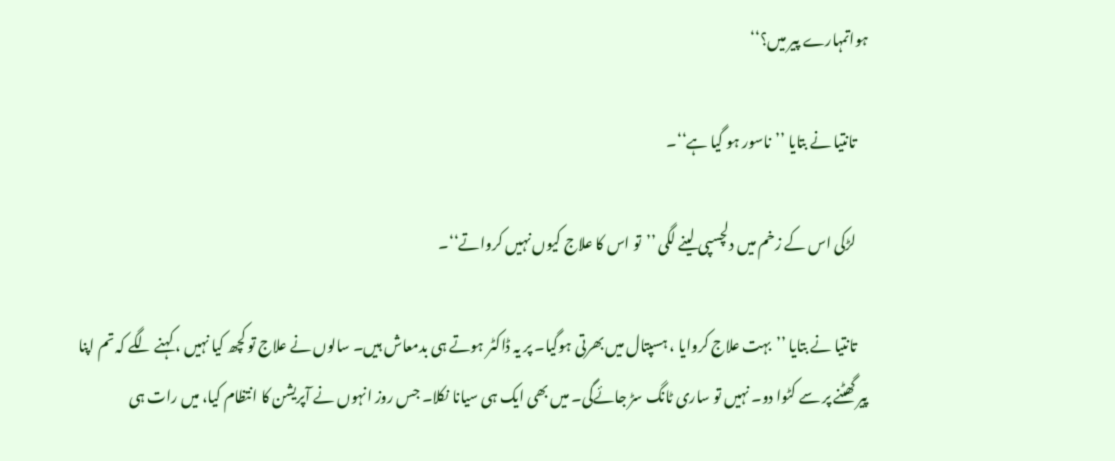ہواتمہارے پیر میں؟‘‘

    تانتیا نے بتایا ’’ناسور ہو گیا ہے‘‘۔

    لڑکی اس کے زخم میں دلچسپی لینے لگی ’’تو اس کا علاج کیوں نہیں کرواتے‘‘۔

    تانتیا نے بتایا ’’بہت علاج کروایا ، ہسپتال میں بھرتی ہوگیا۔ پر یہ ڈاکٹر ہوتے ہی بدمعاش ہیں۔ سالوں نے علاج تو کچھ کیا نہیں ، کہنے لگے کہ تم اپنا پیر گھٹنے پر سے کٹوا دو۔ نہیں تو ساری ٹانگ سڑ جائےگی۔ میں بھی ایک ہی سیانا نکلا۔ جس روز انہوں نے آپریشن کا انتظام کیا، میں رات ہی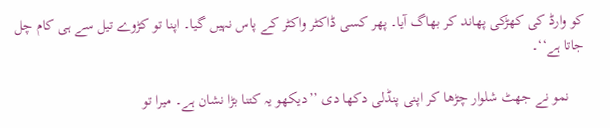کو وارڈ کی کھڑکی پھاند کر بھاگ آیا۔ پھر کسی ڈاکٹر واکٹر کے پاس نہیں گیا۔ اپنا تو کڑوے تیل سے ہی کام چل جاتا ہے‘‘۔

    نمو نے جھٹ شلوار چڑھا کر اپنی پنڈلی دکھا دی ’’دیکھو یہ کتنا بڑا نشان ہے۔ میرا تو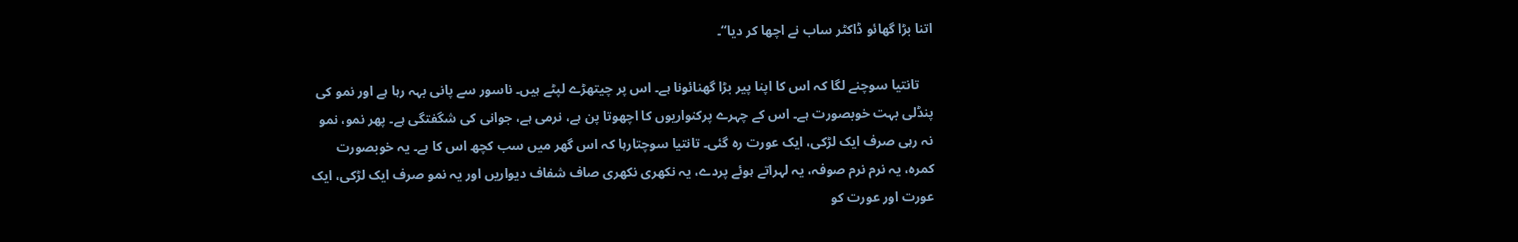اتنا بڑا گھائو ڈاکٹر ساب نے اچھا کر دیا‘‘۔

    تانتیا سوچنے لگا کہ اس کا اپنا پیر بڑا گھنائونا ہے۔ اس پر چیتھڑے لپٹے ہیں۔ ناسور سے پانی بہہ رہا ہے اور نمو کی پنڈلی بہت خوبصورت ہے۔ اس کے چہرے پرکنواریوں کا اچھوتا پن ہے، نرمی ہے، جوانی کی شگفتگی ہے۔ پھر نمو، نمو نہ رہی صرف ایک لڑکی، ایک عورت رہ گئی۔ تانتیا سوچتارہا کہ اس گھر میں سب کچھ اس کا ہے۔ یہ خوبصورت کمرہ، یہ نرم نرم صوفہ، یہ لہراتے ہوئے پردے، یہ نکھری نکھری صاف شفاف دیواریں اور یہ نمو صرف ایک لڑکی، ایک عورت اور عورت کو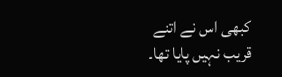کبھی اس نے اتنے قریب نہیں پایا تھا۔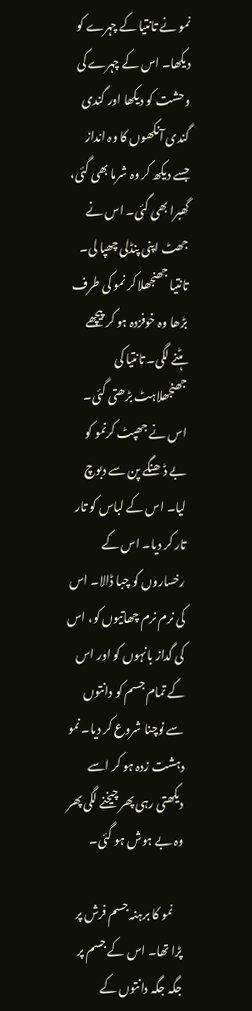نمو نے تانتیا کے چہرے کو دیکھا۔ اس کے چہرے کی وحشت کو دیکھا اور گندی گندی آنکھوں کا وہ انداز جسے دیکھ کر وہ شرما بھی گئی، گھبرا بھی گئی۔ اس نے جھٹ اپنی پنڈلی چھپا لی۔ تانتیا جھنجھلا کر نمو کی طرف بڑھا وہ خوفزدہ ہو کر پیچھے ہٹنے لگی۔ تانتیا کی جھنجھلاہٹ بڑھتی گئی۔ اس نے جھپٹ کرنمو کو بے ڈھنگے پن سے دبوچ لیا۔ اس کے لباس کو تار تار کر دیا۔ اس کے رخساروں کو چبا ڈالا۔ اس کی نرم نرم چھاتیوں کو، اس کی گداز بانہوں کو اور اس کے تمام جسم کو دانتوں سے نوچنا شروع کر دیا۔ نمو دہشت زدہ ہو کر اسے دیکھتی رہی پھر چیخنے لگی پھر وہ بے ہوش ہو گئی۔

    نمو کا برہنہ جسم فرش پر پڑا تھا۔ اس کے جسم پر جگہ جگہ دانتوں کے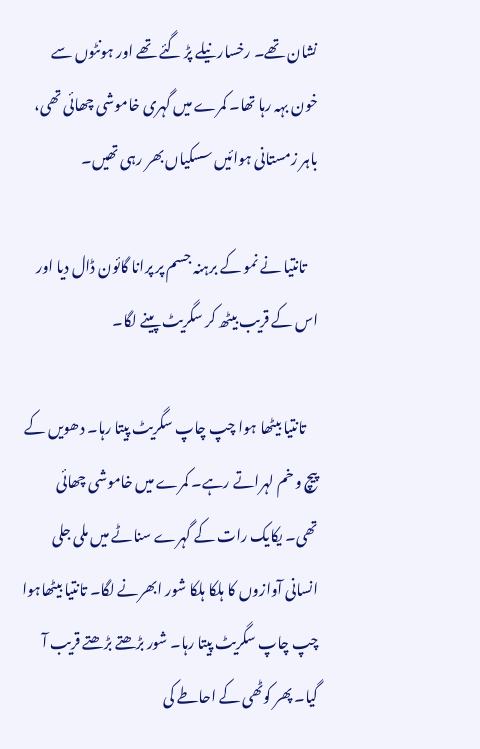نشان تھے۔ رخسار نیلے پڑ گئے تھے اور ہونٹوں سے خون بہہ رہا تھا۔ کمرے میں گہری خاموشی چھائی تھی، باہر زمستانی ہوائیں سسکیاں بھر رہی تھیں۔

    تانتیا نے نمو کے برہنہ جسم پر پرانا گائون ڈال دیا اور اس کے قریب بیٹھ کر سگریٹ پینے لگا۔

    تانتیا بیٹھا ہوا چپ چاپ سگریٹ پیتا رہا۔ دھویں کے پیچ و خم لہراتے رہے۔ کمرے میں خاموشی چھائی تھی۔ یکایک رات کے گہرے سناٹے میں ملی جلی انسانی آوازوں کا ہلکا ہلکا شور ابھرنے لگا۔ تانتیا بیٹھاہوا چپ چاپ سگریٹ پیتا رہا۔ شور بڑھتے بڑھتے قریب آ گیا۔ پھر کوٹھی کے احاطے کی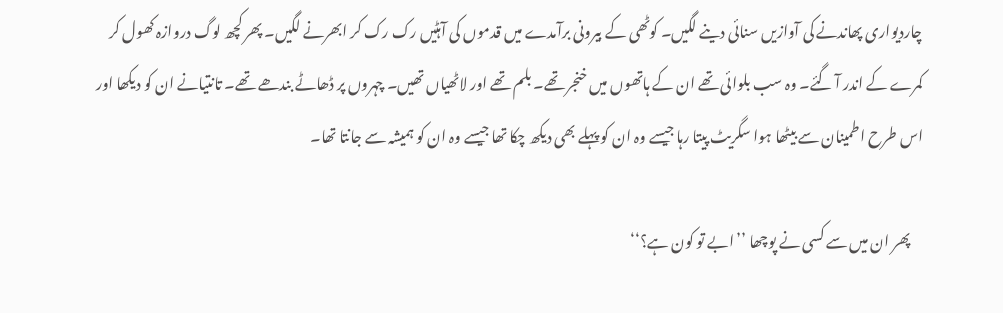چاردیواری پھاندنے کی آوازیں سنائی دینے لگیں۔ کوٹھی کے بیرونی برآمدے میں قدموں کی آہٹیں رک رک کر ابھرنے لگیں۔ پھر کچھ لوگ دروازہ کھول کر کمرے کے اندر آ گئے۔ وہ سب بلوائی تھے ان کے ہاتھوں میں خنجر تھے۔ بلم تھے اور لاٹھیاں تھیں۔ چہروں پر ڈھاٹے بندھے تھے۔ تانتیانے ان کو دیکھا اور اس طرح اطمینان سے بیٹھا ہوا سگریٹ پیتا رہا جیسے وہ ان کو پہلے بھی دیکھ چکا تھا جیسے وہ ان کو ہمیشہ سے جانتا تھا۔

    پھر ان میں سے کسی نے پوچھا ’’ابے تو کون ہے؟‘‘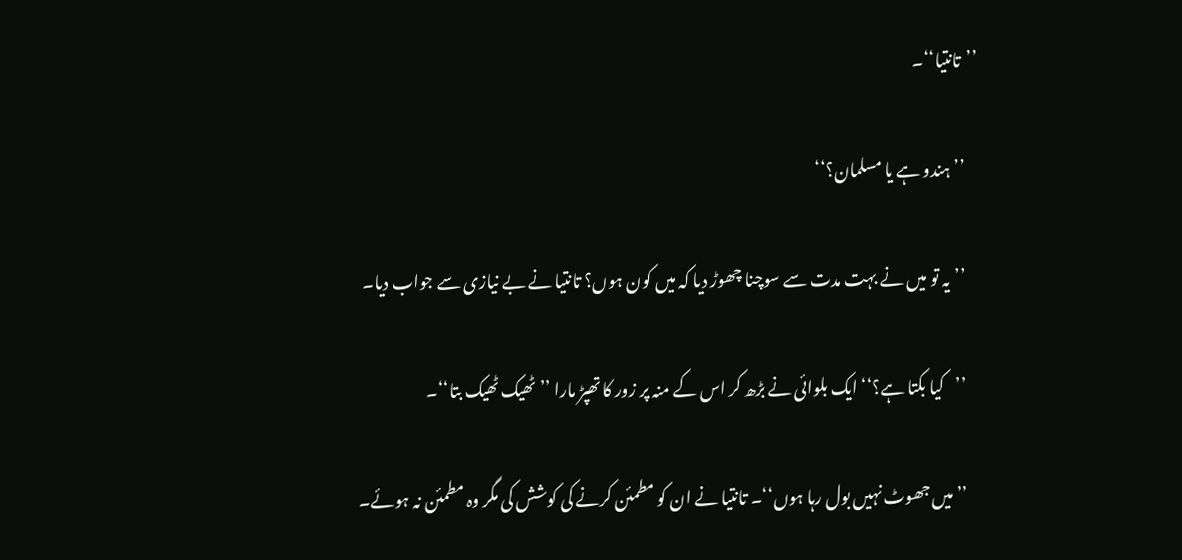’’تانتیا‘‘۔

    ’’ہندو ہے یا مسلمان؟‘‘

    ’’یہ تو میں نے بہت مدت سے سوچنا چھوڑ دیا کہ میں کون ہوں؟ تانتیا نے بے نیازی سے جواب دیا۔

    ’’کیا بکتا ہے؟‘‘ ایک بلوائی نے بڑھ کر اس کے منہ پر زور کا تھپڑ مارا ’’ٹھیک ٹھیک بتا‘‘۔

    ’’میں جھوٹ نہیں بول رہا ہوں‘‘۔ تانتیا نے ان کو مطمئن کرنے کی کوشش کی مگر وہ مطمئن نہ ہوئے۔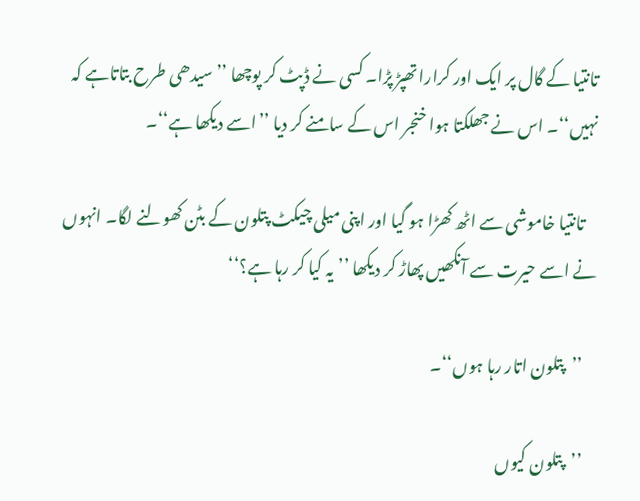تانتیا کے گال پر ایک اور کرارا تھپڑ پڑا۔ کسی نے ڈپٹ کر پوچھا ’’سیدھی طرح بتاتاہے کہ نہیں‘‘۔ اس نے جھلکتا ہوا خنجر اس کے سامنے کر دیا ’’اسے دیکھا ہے‘‘۔

    تانتیا خاموشی سے اٹھ کھڑا ہو گیا اور اپنی میلی چیکٹ پتلون کے بٹن کھولنے لگا۔ انہوں نے اسے حیرت سے آنکھیں پھاڑ کر دیکھا ’’یہ کیا کر رہا ہے؟‘‘

    ’’پتلون اتار رہا ہوں‘‘۔

    ’’پتلون کیوں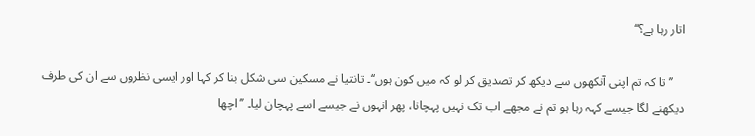اتار رہا ہے؟‘‘

    ’’تا کہ تم اپنی آنکھوں سے دیکھ کر تصدیق کر لو کہ میں کون ہوں‘‘۔ تانتیا نے مسکین سی شکل بنا کر کہا اور ایسی نظروں سے ان کی طرف دیکھنے لگا جیسے کہہ رہا ہو تم نے مجھے اب تک نہیں پہچانا، پھر انہوں نے جیسے اسے پہچان لیا۔ ’’اچھا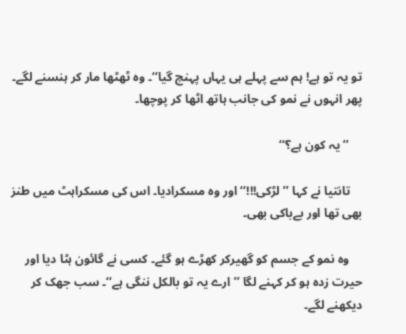تو یہ تو ہے! ہم سے پہلے ہی یہاں پہنچ گیا‘‘۔ وہ ٹھٹھا مار کر ہنسنے لگے۔ پھر انہوں نے نمو کی جانب ہاتھ اٹھا کر پوچھا۔

    ’’یہ کون ہے؟‘‘

    تانتیا نے کہا ’’لڑکی!!!‘‘ اور وہ مسکرادیا۔ اس کی مسکراہٹ میں طنز بھی تھا اور بےباکی بھی۔

    وہ نمو کے جسم کو گھیرکر کھڑے ہو گئے۔ کسی نے گائون ہٹا دیا اور حیرت زدہ ہو کر کہنے لگا ’’ارے یہ تو بالکل ننگی ہے‘‘۔ سب جھک کر دیکھنے لگے۔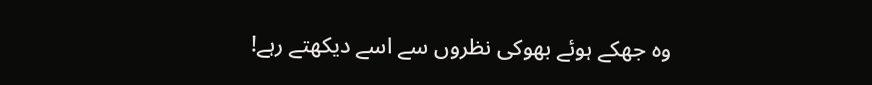وہ جھکے ہوئے بھوکی نظروں سے اسے دیکھتے رہے!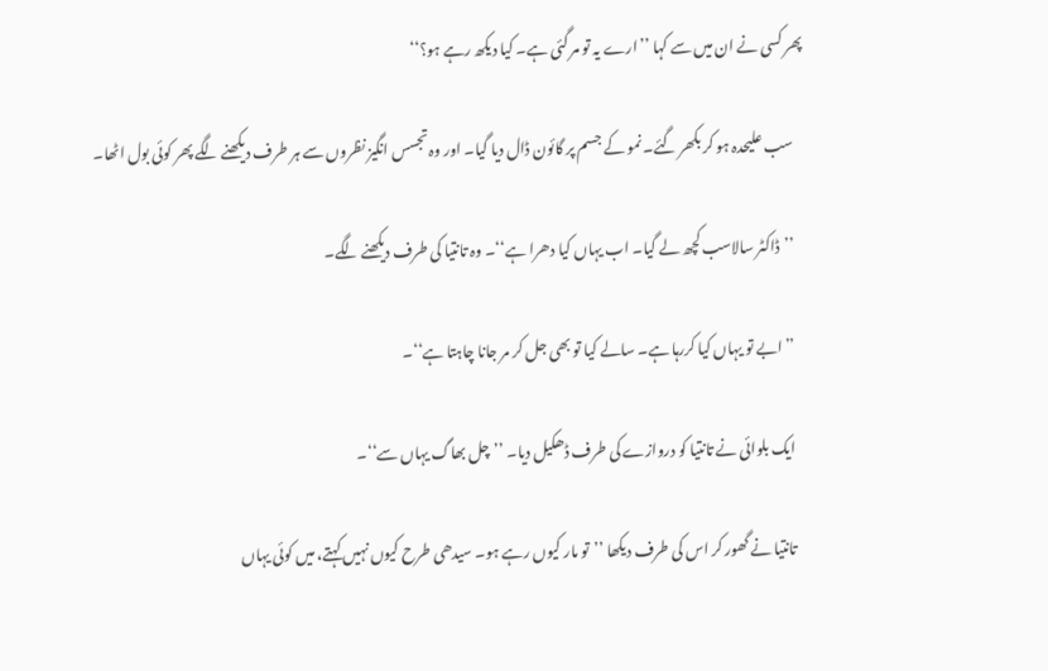پھر کسی نے ان میں سے کہا ’’ارے یہ تو مر گئی ہے۔ کیا دیکھ رہے ہو؟‘‘

    سب علیحدہ ہو کر بکھر گئے۔ نمو کے جسم پر گائون ڈال دیا گیا۔ اور وہ تجسس انگیز نظروں سے ہر طرف دیکھنے لگے پھر کوئی بول اٹھا۔

    ’’ڈاکٹر سالاسب کچھ لے گیا۔ اب یہاں کیا دھرا ہے‘‘۔ وہ تانتیا کی طرف دیکھنے لگے۔

    ’’ابے تو یہاں کیا کررہا ہے۔ سالے کیا تو بھی جل کر مر جانا چاہتا ہے‘‘۔

    ایک بلوائی نے تانتیا کو دروازے کی طرف ڈھکیل دیا۔ ’’چل بھاگ یہاں سے‘‘۔

    تانتیا نے گھور کر اس کی طرف دیکھا ’’تو مار کیوں رہے ہو۔ سیدھی طرح کیوں نہیں کہتے، میں کوئی یہاں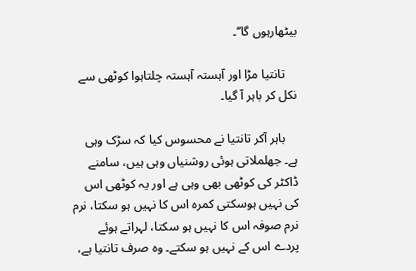بیٹھارہوں گا‘‘۔

    تانتیا مڑا اور آہستہ آہستہ چلتاہوا کوٹھی سے نکل کر باہر آ گیا۔

    باہر آکر تانتیا نے محسوس کیا کہ سڑک وہی ہے۔ جھلملاتی ہوئی روشنیاں وہی ہیں، سامنے ڈاکٹر کی کوٹھی بھی وہی ہے اور یہ کوٹھی اس کی نہیں ہوسکتی کمرہ اس کا نہیں ہو سکتا، نرم نرم صوفہ اس کا نہیں ہو سکتا، لہراتے ہوئے پردے اس کے نہیں ہو سکتے۔ وہ صرف تانتیا ہے،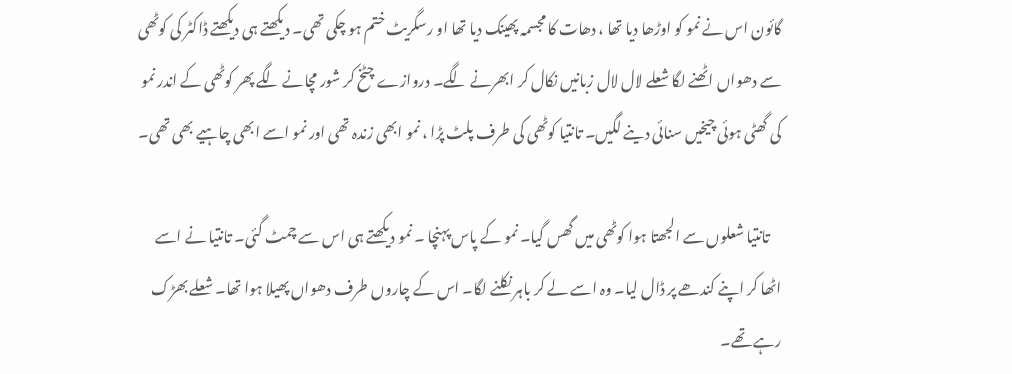گائون اس نے نمو کو اوڑھا دیا تھا ، دھات کا مجسمہ پھینک دیا تھا او رسگریٹ ختم ہو چکی تھی۔ دیکھتے ہی دیکھتے ڈاکٹر کی کوٹھی سے دھواں اٹھنے لگا شعلے لال لال زبانیں نکال کر ابھرنے لگے۔ دروازے چٹخ کر شور مچانے لگے پھر کوٹھی کے اندر نمو کی گھٹی ہوئی چیخیں سنائی دینے لگیں۔ تانتیا کوٹھی کی طرف پلٹ پڑا ، نمو ابھی زندہ تھی اور نمو اسے ابھی چاہیے بھی تھی۔

    تانتیا شعلوں سے الجھتا ہوا کوٹھی میں گھس گیا۔ نمو کے پاس پہنچا ۔ نمو دیکھتے ہی اس سے چمٹ گئی۔ تانتیا نے اسے اٹھا کر اپنے کندھے پر ڈال لیا۔ وہ اسے لے کر باہر نکلنے لگا۔ اس کے چاروں طرف دھواں پھیلا ہوا تھا۔ شعلے بھڑک رہے تھے۔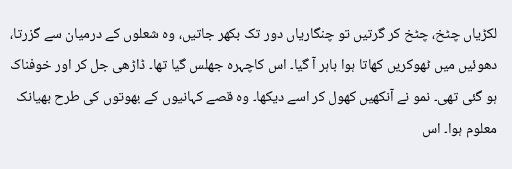لکڑیاں چٹخ، چٹخ کر گرتیں تو چنگاریاں دور تک بکھر جاتیں، وہ شعلوں کے درمیان سے گزرتا، دھوئیں میں ٹھوکریں کھاتا ہوا باہر آ گیا۔ اس کاچہرہ جھلس گیا تھا۔ ڈاڑھی جل کر اور خوفناک ہو گئی تھی۔ نمو نے آنکھیں کھول کر اسے دیکھا۔ وہ قصے کہانیوں کے بھوتوں کی طرح بھیانک معلوم ہوا۔ اس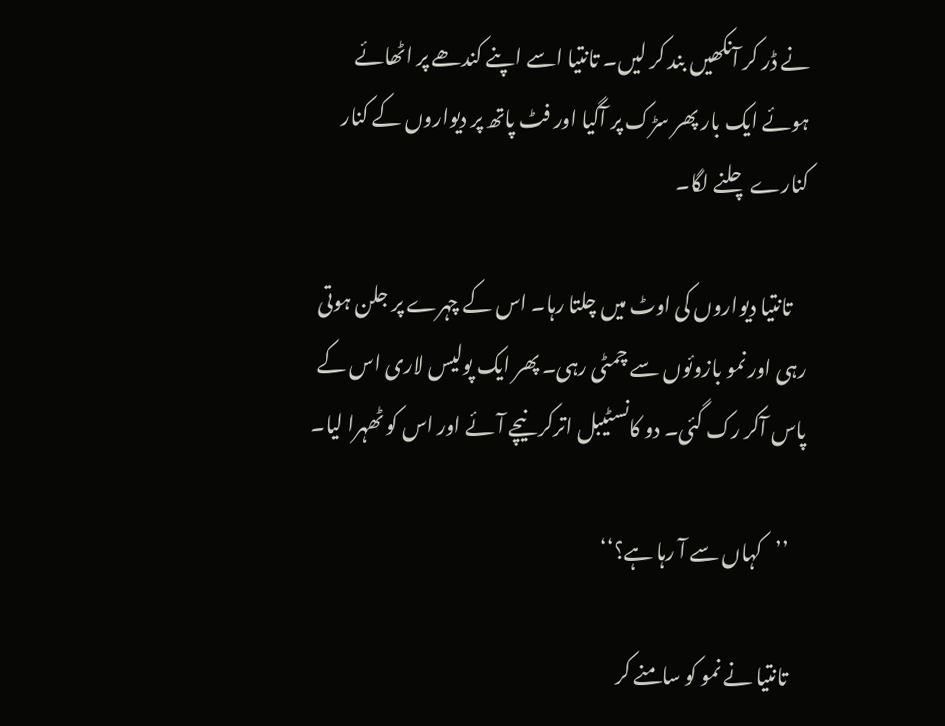نے ڈر کر آنکھیں بند کر لیں۔ تانتیا اسے اپنے کندھے پر اٹھائے ہوئے ایک بار پھر سڑک پر آگیا اور فٹ پاتھ پر دیواروں کے کنار کنارے چلنے لگا۔

    تانتیا دیواروں کی اوٹ میں چلتا رہا۔ اس کے چہرے پر جلن ہوتی رہی اور نمو بازوئوں سے چمٹی رہی۔ پھر ایک پولیس لاری اس کے پاس آکر رک گئی۔ دو کانسٹیبل اترکر نیچے آئے اور اس کو ٹھہرا لیا۔

    ’’کہاں سے آ رہا ہے؟‘‘

    تانتیا نے نمو کو سامنے کر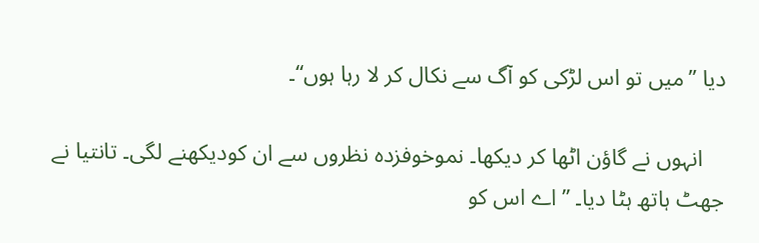دیا ’’میں تو اس لڑکی کو آگ سے نکال کر لا رہا ہوں‘‘۔

    انہوں نے گاؤن اٹھا کر دیکھا۔ نموخوفزدہ نظروں سے ان کودیکھنے لگی۔ تانتیا نے جھٹ ہاتھ ہٹا دیا۔ ’’اے اس کو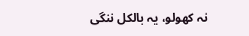نہ کھولو، یہ بالکل ننگی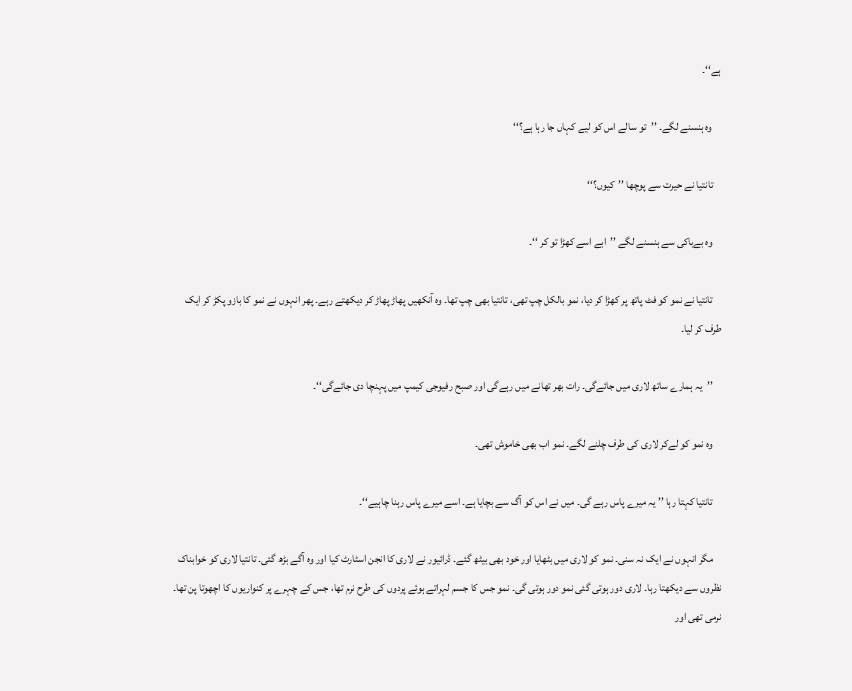ہے‘‘۔

    وہ ہنسنے لگے۔ ’’تو سالے اس کو لیے کہاں جا رہا ہے؟‘‘

    تانتیا نے حیرت سے پوچھا ’’کیوں؟‘‘

    وہ بےباکی سے ہنسنے لگے ’’ابے اسے کھڑا تو کر ‘‘۔

    تانتیا نے نمو کو فٹ پاتھ پر کھڑا کر دیا، نمو بالکل چپ تھی، تانتیا بھی چپ تھا۔ وہ آنکھیں پھاڑ پھاڑ کر دیکھتے رہے۔ پھر انہوں نے نمو کا بازو پکڑ کر ایک طرف کر لیا۔

    ’’یہ ہمارے ساتھ لاری میں جائےگی۔ رات بھر تھانے میں رہےگی اور صبح رفیوجی کیمپ میں پہنچا دی جائےگی‘‘۔

    وہ نمو کو لےکر لاری کی طرف چلنے لگے۔ نمو اب بھی خاموش تھی۔

    تانتیا کہتا رہا ’’ یہ میرے پاس رہے گی۔ میں نے اس کو آگ سے بچایا ہے۔ اسے میرے پاس رہنا چاہیے‘‘۔

    مگر انہوں نے ایک نہ سنی۔ نمو کو لاری میں بٹھایا اور خود بھی بیٹھ گئے۔ ڈرائیور نے لاری کا انجن اسٹارٹ کیا اور وہ آگے بڑھ گئی۔ تانتیا لاری کو خوابناک نظروں سے دیکھتا رہا۔ لاری دور ہوتی گئی نمو دور ہوتی گی۔ نمو جس کا جسم لہراتے ہوئے پردوں کی طرح نرم تھا، جس کے چہرے پر کنواریوں کا اچھوتا پن تھا۔ نرمی تھی اور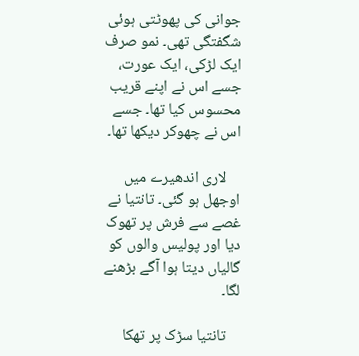جوانی کی پھوٹتی ہوئی شگفتگی تھی۔ نمو صرف ایک لڑکی، ایک عورت، جسے اس نے اپنے قریب محسوس کیا تھا۔ جسے اس نے چھوکر دیکھا تھا۔

    لاری اندھیرے میں اوجھل ہو گئی۔ تانتیا نے غصے سے فرش پر تھوک دیا اور پولیس والوں کو گالیاں دیتا ہوا آگے بڑھنے لگا۔

    تانتیا سڑک پر تھکا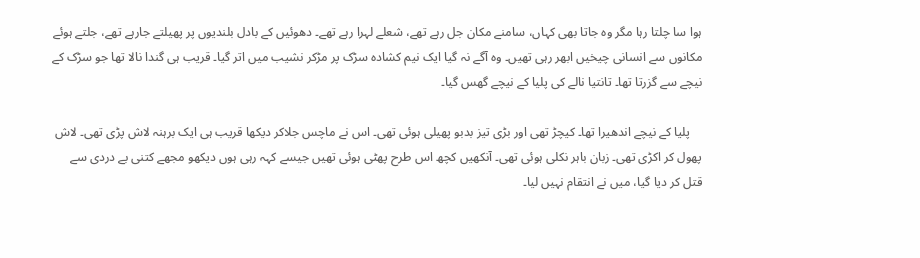ہوا سا چلتا رہا مگر وہ جاتا بھی کہاں، سامنے مکان جل رہے تھے، شعلے لہرا رہے تھے۔ دھوئیں کے بادل بلندیوں پر پھیلتے جارہے تھے، جلتے ہوئے مکانوں سے انسانی چیخیں ابھر رہی تھیں۔ وہ آگے نہ گیا ایک نیم کشادہ سڑک پر مڑکر نشیب میں اتر گیا۔ قریب ہی گندا نالا تھا جو سڑک کے نیچے سے گزرتا تھا۔ تانتیا نالے کی پلیا کے نیچے گھس گیا۔

    پلیا کے نیچے اندھیرا تھا۔ کیچڑ تھی اور بڑی تیز بدبو پھیلی ہوئی تھی۔ اس نے ماچس جلاکر دیکھا قریب ہی ایک برہنہ لاش پڑی تھی۔ لاش پھول کر اکڑی تھی۔ زبان باہر نکلی ہوئی تھی۔ آنکھیں کچھ اس طرح پھٹی ہوئی تھیں جیسے کہہ رہی ہوں دیکھو مجھے کتنی بے دردی سے قتل کر دیا گیا، میں نے انتقام نہیں لیا۔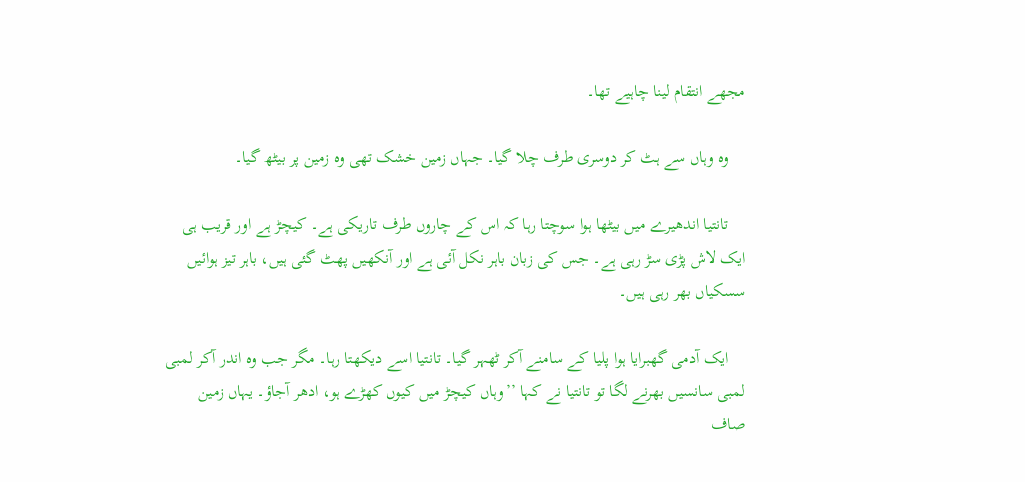مجھے انتقام لینا چاہیے تھا۔

    وہ وہاں سے ہٹ کر دوسری طرف چلا گیا۔ جہاں زمین خشک تھی وہ زمین پر بیٹھ گیا۔

    تانتیا اندھیرے میں بیٹھا ہوا سوچتا رہا کہ اس کے چاروں طرف تاریکی ہے۔ کیچڑ ہے اور قریب ہی ایک لاش پڑی سڑ رہی ہے۔ جس کی زبان باہر نکل آئی ہے اور آنکھیں پھٹ گئی ہیں، باہر تیز ہوائیں سسکیاں بھر رہی ہیں۔

    ایک آدمی گھبرایا ہوا پلیا کے سامنے آکر ٹھہر گیا۔ تانتیا اسے دیکھتا رہا۔ مگر جب وہ اندر آکر لمبی لمبی سانسیں بھرنے لگا تو تانتیا نے کہا ’’وہاں کیچڑ میں کیوں کھڑے ہو، ادھر آجاؤ۔ یہاں زمین صاف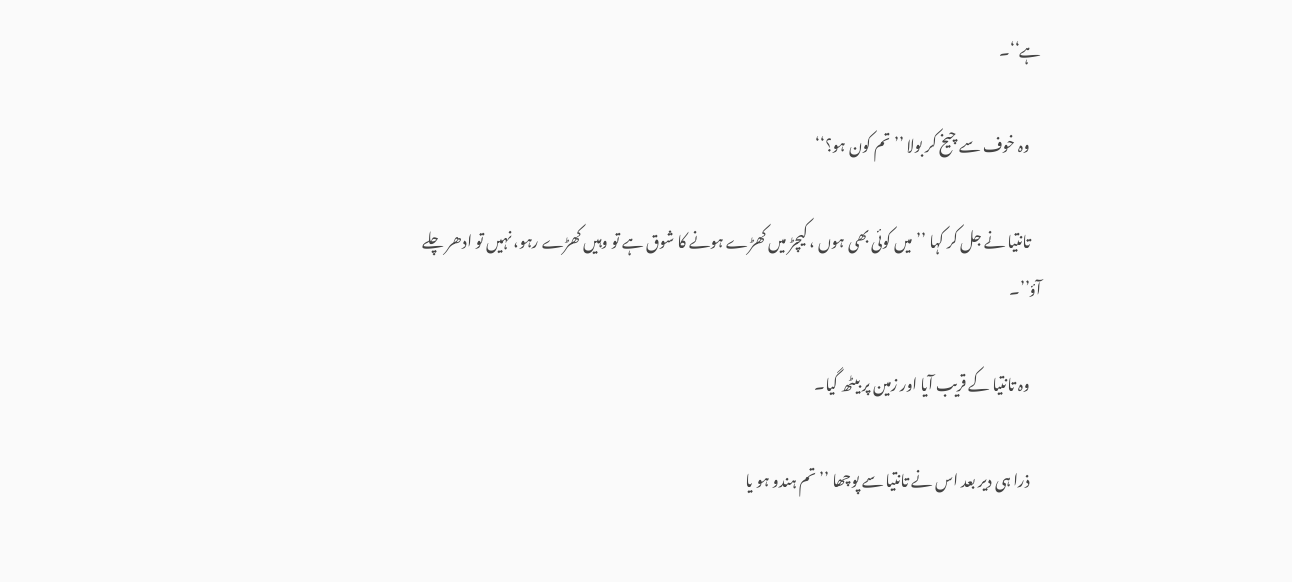ہے‘‘۔

    وہ خوف سے چیخ کر بولا ’’تم کون ہو؟‘‘

    تانتیا نے جل کر کہا ’’میں کوئی بھی ہوں ، کیچڑ میں کھڑے ہونے کا شوق ہے تو وہیں کھڑے رہو، نہیں تو ادھر چلے آؤ’’۔

    وہ تانتیا کے قریب آیا اور زمین پر بیٹھ گیا۔

    ذرا ہی دیر بعد اس نے تانتیا سے پوچھا ’’تم ہندو ہو یا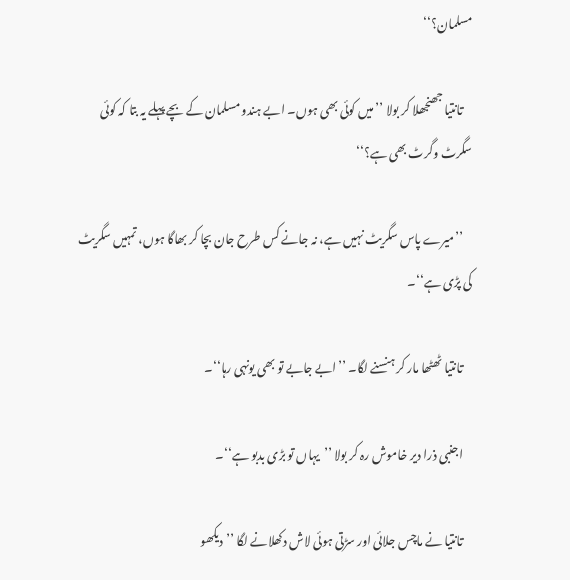مسلمان؟‘‘

    تانتیا جھنجھلا کر بولا ’’میں کوئی بھی ہوں۔ ابے ہندو مسلمان کے بچے پہلے یہ بتا کہ کوئی سگرٹ وگرٹ بھی ہے؟‘‘

    ’’میرے پاس سگریٹ نہیں ہے، نہ جانے کس طرح جان بچا کر بھاگا ہوں، تمہیں سگریٹ کی پڑی ہے‘‘۔

    تانتیا ٹھٹھا مار کر ہنسنے لگا۔ ’’ابے جابے تو بھی یونہی رہا‘‘۔

    اجنبی ذرا دیر خاموش رہ کر بولا ’’یہاں تو بڑی بدبو ہے‘‘۔

    تانتیا نے ماچس جلائی اور سڑتی ہوئی لاش دکھلانے لگا ’’دیکھو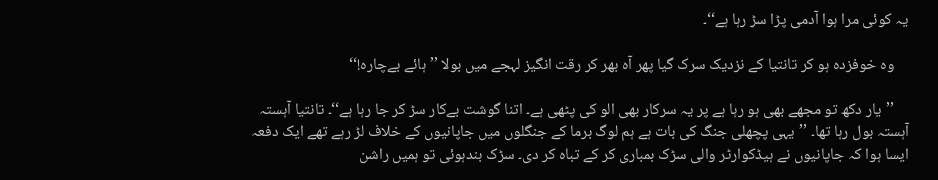یہ کوئی مرا ہوا آدمی پڑا سڑ رہا ہے‘‘۔

    وہ خوفزدہ ہو کر تانتیا کے نزدیک سرک گیا پھر آہ بھر کر رقت انگیز لہجے میں بولا ’’ہائے بےچارہ!‘‘

    ’’یار دکھ تو مجھے بھی ہو رہا ہے پر یہ سرکار بھی الو کی پٹھی ہے۔ اتنا گوشت بےکار سڑ کر جا رہا ہے‘‘۔ تانتیا آہستہ آہستہ بول رہا تھا۔ ’’یہی پچھلی جنگ کی بات ہے ہم لوگ برما کے جنگلوں میں جاپانیوں کے خلاف لڑ رہے تھے ایک دفعہ ایسا ہوا کہ جاپانیوں نے ہیڈکوارٹر والی سڑک بمباری کر کے تباہ کر دی۔ سڑک بندہوئی تو ہمیں راشن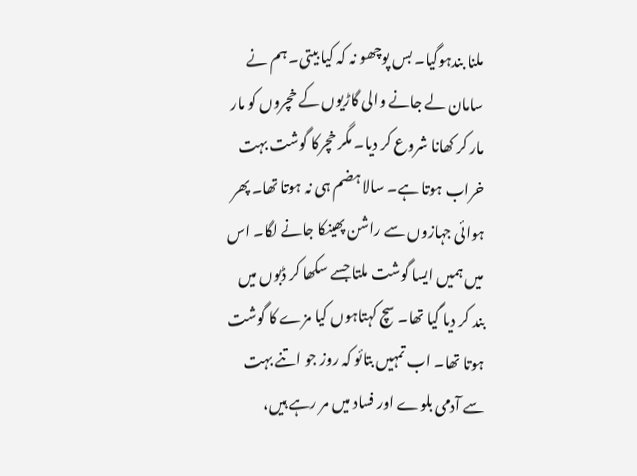ملنا بندہوگیا۔ بس پوچھو نہ کہ کیا بیتی۔ ہم نے سامان لے جانے والی گاڑیوں کے خچروں کو مار مار کر کھانا شروع کر دیا۔ مگر خچرکا گوشت بہت خراب ہوتا ہے۔ سالا ہضم ہی نہ ہوتا تھا۔ پھر ہوائی جہازوں سے راشن پھینکا جانے لگا۔ اس میں ہمیں ایسا گوشت ملتا جسے سکھا کر ڈبوں میں بند کر دیا گیا تھا۔ سچ کہتاہوں کیا مزے کا گوشت ہوتا تھا۔ اب تمہیں بتائو کہ روز جو اتنے بہت سے آدمی بلوے اور فساد میں مر رہے ہیں،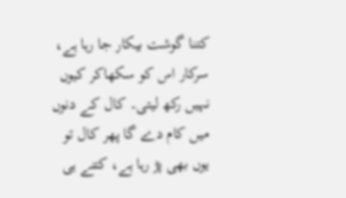کتنا گوشت بیکار جا رہا ہے، سرکار اس کو سکھاکر کیوں نہیں رکھ لیتی۔ کال کے دنوں میں کام دے گا پھر کال تو یوں بھی پڑ رہا ہے، کتنے ہی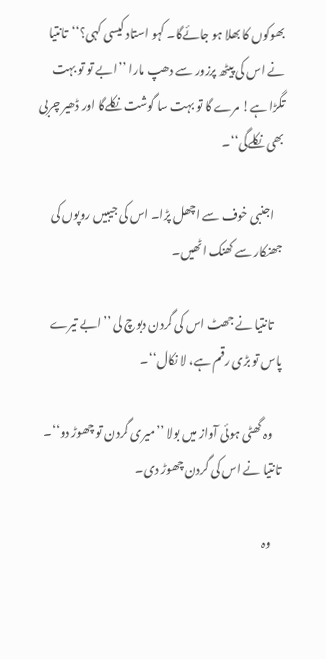بھوکوں کا بھلا ہو جائےگا۔ کہو استاد کیسی کہی؟‘‘تانتیا نے اس کی پیٹھ پرزور سے دھپ مارا ’’ابے تو تو بہت تگڑا ہے! مرے گا تو بہت سا گوشت نکلےگا اور ڈھیر چربی بھی نکلےگی‘‘۔

    اجنبی خوف سے اچھل پڑا۔ اس کی جیبیں روپوں کی جھنکار سے کھنک اٹھیں۔

    تانتیا نے جھٹ اس کی گردن دبوچ لی ’’ابے تیرے پاس تو بڑی رقم ہے، لا نکال‘‘۔

    وہ گھٹی ہوئی آواز میں بولا ’’میری گردن تو چھوڑ دو‘‘۔ تانتیا نے اس کی گردن چھوڑ دی۔

    وہ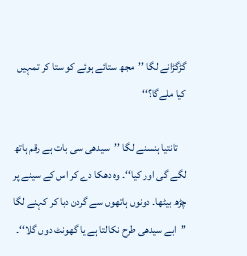گڑگڑانے لگا ’’مجھ ستائے ہوئے کو ستا کر تمہیں کیا ملےگا؟‘‘

    تانتیا ہنسنے لگا ’’سیدھی سی بات ہے رقم ہاتھ لگے گی اور کیا‘‘۔ وہ دھکا دے کر اس کے سینے پر چڑھ بیٹھا۔ دونوں ہاتھوں سے گردن دبا کر کہنے لگا ’’ابے سیدھی طرح نکالتا ہے یا گھونٹ دوں گلا‘‘۔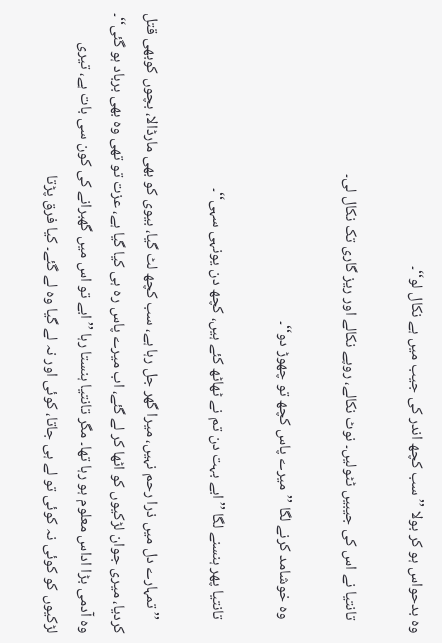وہ بدحواس ہو کر بولا ’’سب کچھ اندر کی جیب میں ہے نکال لو‘‘۔

    تانتیا نے اس کی جیبیں ٹٹولیں۔ نوٹ نکالے، روپے نکالے اور ریز گاری تک نکال لی۔

    وہ خوشامد کرنے لگا ’’میرے پاس کچھ تو چھوڑ دو‘‘۔

    تانتیا پھر ہنسنے لگا ’’ابے بہت دن تم نے ٹھاٹھ کئے ہیں، کچھ دن یونہی سہی‘‘۔

    ’’تمہارے دل میں ذرا رحم نہیں، میرا گھر جل رہا ہے، سب کچھ لٹ گیا، بیوی کو بھی مارڈالا، بچوں کوبھی قتل کردیا، میری جوان لڑکیوں کو اٹھا کر لے گئے، اب میرے پاس رہ ہی کیا گیا ہے، عزت تو تھی وہ بھی برباد ہو گئی‘‘۔ وہ آدمی بڑا اداس معلوم ہو رہا تھا۔ مگر تانتیا ہنستا رہا ’’ابے تو اس میں گھبرانے کی کون سی بات ہے، تیری لڑکیوں کو کوئی نہ کوئی تو لے ہی جاتا، کوئی اور نہ لے گیا وہ لے گئے۔ کیا فرق پڑتا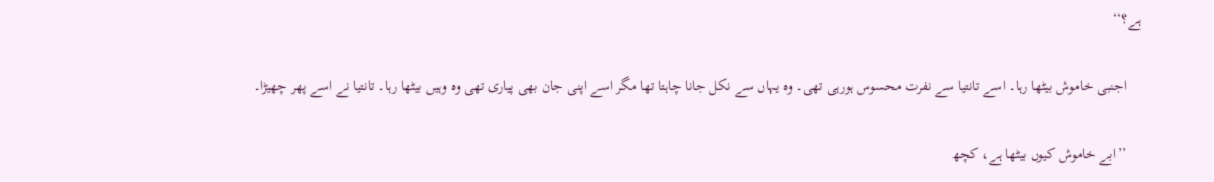ہے؟‘‘

    اجنبی خاموش بیٹھا رہا۔ اسے تانتیا سے نفرت محسوس ہورہی تھی۔ وہ یہاں سے نکل جانا چاہتا تھا مگر اسے اپنی جان بھی پیاری تھی وہ وہیں بیٹھا رہا۔ تانتیا نے اسے پھر چھیڑا۔

    ’’ابے خاموش کیوں بیٹھا ہے، کچھ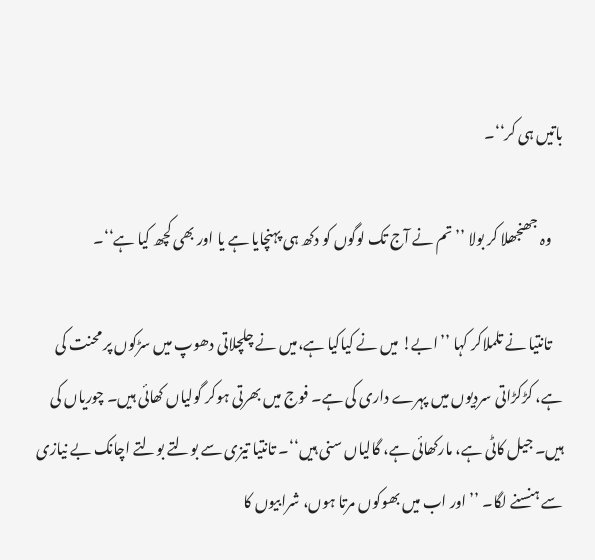باتیں ہی کر‘‘۔

    وہ جھنجھلا کر بولا ’’تم نے آج تک لوگوں کو دکھ ہی پہنچایا ہے یا اور بھی کچھ کیا ہے‘‘۔

    تانتیا نے تلملاکر کہا ’’ابے! میں نے کیاکیا ہے،میں نے چلچلاتی دھوپ میں سڑکوں پر محنت کی ہے، کڑکڑاتی سردیوں میں پہرے داری کی ہے۔ فوج میں بھرتی ہوکر گولیاں کھائی ہیں۔ چوریاں کی ہیں۔ جیل کاٹی ہے، مارکھائی ہے، گالیاں سنی ہیں‘‘۔ تانتیا تیزی سے بولتے بولتے اچانک بے نیازی سے ہنسنے لگا۔ ’’اور اب میں بھوکوں مرتا ہوں، شرابیوں کا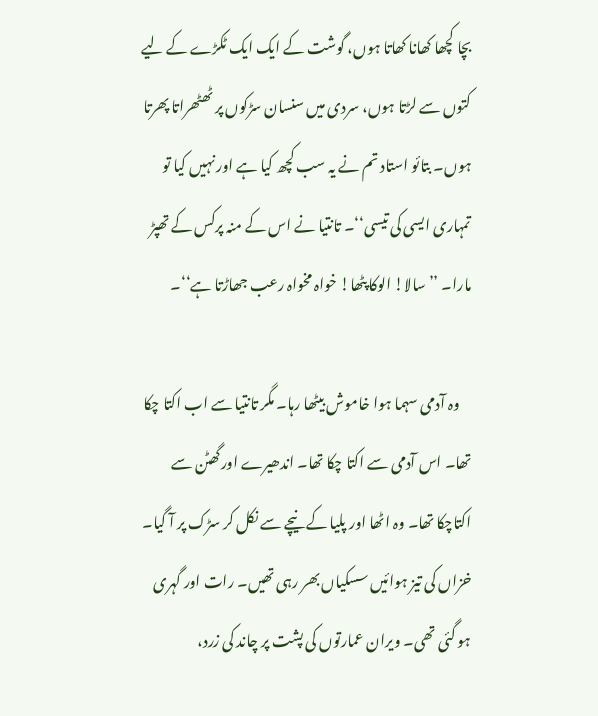بچا کچھا کھانا کھاتا ہوں، گوشت کے ایک ایک ٹکڑے کے لیے کتوں سے لڑتا ہوں، سردی میں سنسان سڑکوں پر ٹھٹھراتا پھرتا ہوں۔ بتائو استاد تم نے یہ سب کچھ کیا ہے اور نہیں کیا تو تمہاری ایسی کی تیسی‘‘۔ تانتیا نے اس کے منہ پرکس کے تھپڑ مارا۔ ’’سالا! الوکا پٹھا! خواہ مخواہ رعب جھاڑتا ہے‘‘۔

    وہ آدمی سہما ہوا خاموش بیٹھا رہا۔ مگر تانتیا سے اب اکتا چکا تھا۔ اس آدمی سے اکتا چکا تھا۔ اندھیرے اورگھٹن سے اکتاچکا تھا۔ وہ اٹھا اور پلیا کے نیچے سے نکل کر سڑک پر آ گیا۔ خزاں کی تیز ہوائیں سسکیاں بھر رہی تھیں۔ رات اور گہری ہو گئی تھی۔ ویران عمارتوں کی پشت پر چاند کی زرد،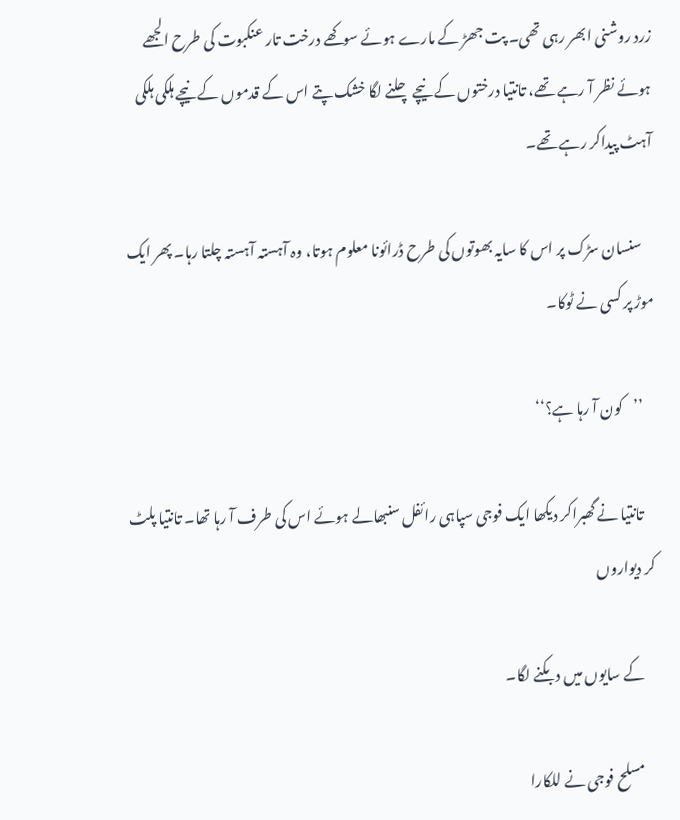زرد روشنی ابھر رہی تھی۔ پت جھڑ کے مارے ہوئے سوکھے درخت تار عنکبوت کی طرح الجھے ہوئے نظر آ رہے تھے، تانتیا درختوں کے نیچے چلنے لگا خشک پتے اس کے قدموں کے نیچے ہلکی ہلکی آہٹ پیداکر رہے تھے۔

    سنسان سڑک پر اس کا سایہ بھوتوں کی طرح ڈرائونا معلوم ہوتا، وہ آہستہ آہستہ چلتا رہا۔ پھر ایک موڑ پر کسی نے ٹوکا۔

    ’’کون آ رہا ہے؟‘‘

    تانتیا نے گھبراکر دیکھا ایک فوجی سپاہی رائفل سنبھالے ہوئے اس کی طرف آ رہا تھا۔ تانتیا پلٹ کر دیواروں

    کے سایوں میں دبکنے لگا۔

    مسلح فوجی نے للکارا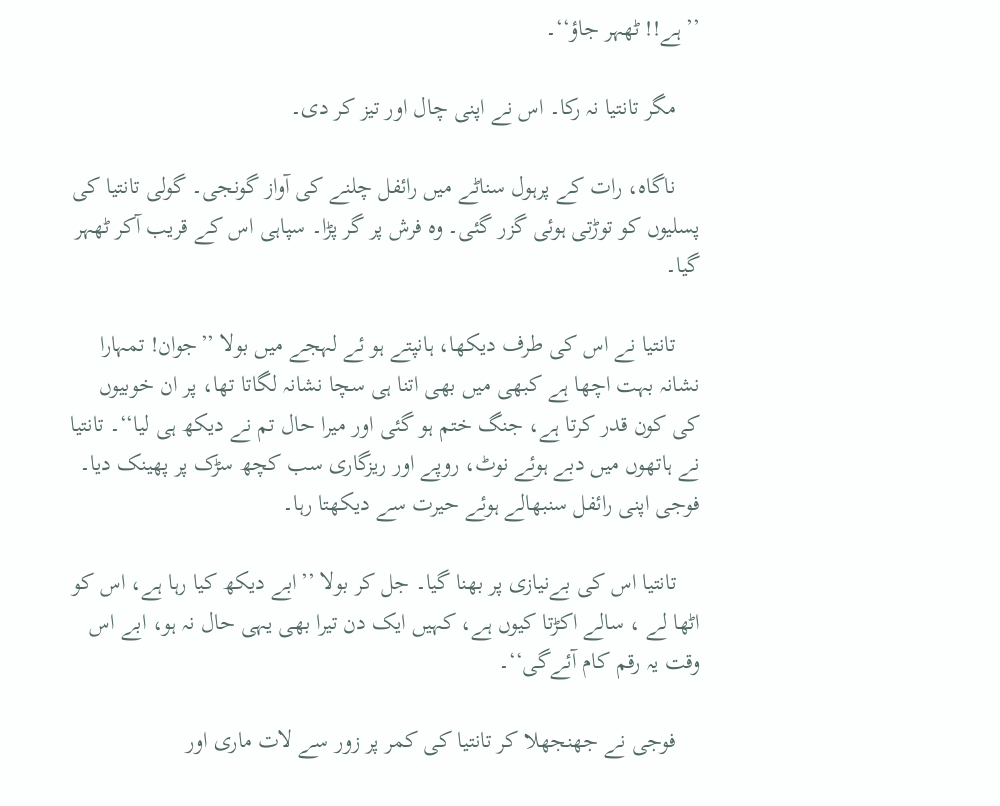’’ہے!! ٹھہر جاؤ‘‘۔

    مگر تانتیا نہ رکا۔ اس نے اپنی چال اور تیز کر دی۔

    ناگاہ، رات کے پرہول سناٹے میں رائفل چلنے کی آواز گونجی۔ گولی تانتیا کی پسلیوں کو توڑتی ہوئی گزر گئی۔ وہ فرش پر گر پڑا۔ سپاہی اس کے قریب آکر ٹھہر گیا۔

    تانتیا نے اس کی طرف دیکھا، ہانپتے ہو ئے لہجے میں بولا ’’جوان! تمہارا نشانہ بہت اچھا ہے کبھی میں بھی اتنا ہی سچا نشانہ لگاتا تھا، پر ان خوبیوں کی کون قدر کرتا ہے، جنگ ختم ہو گئی اور میرا حال تم نے دیکھ ہی لیا‘‘۔ تانتیا نے ہاتھوں میں دبے ہوئے نوٹ، روپے اور ریزگاری سب کچھ سڑک پر پھینک دیا۔ فوجی اپنی رائفل سنبھالے ہوئے حیرت سے دیکھتا رہا۔

    تانتیا اس کی بےنیازی پر بھنا گیا۔ جل کر بولا ’’ابے دیکھ کیا رہا ہے، اس کو اٹھا لے ، سالے اکڑتا کیوں ہے، کہیں ایک دن تیرا بھی یہی حال نہ ہو، ابے اس وقت یہ رقم کام آئےگی‘‘۔

    فوجی نے جھنجھلا کر تانتیا کی کمر پر زور سے لات ماری اور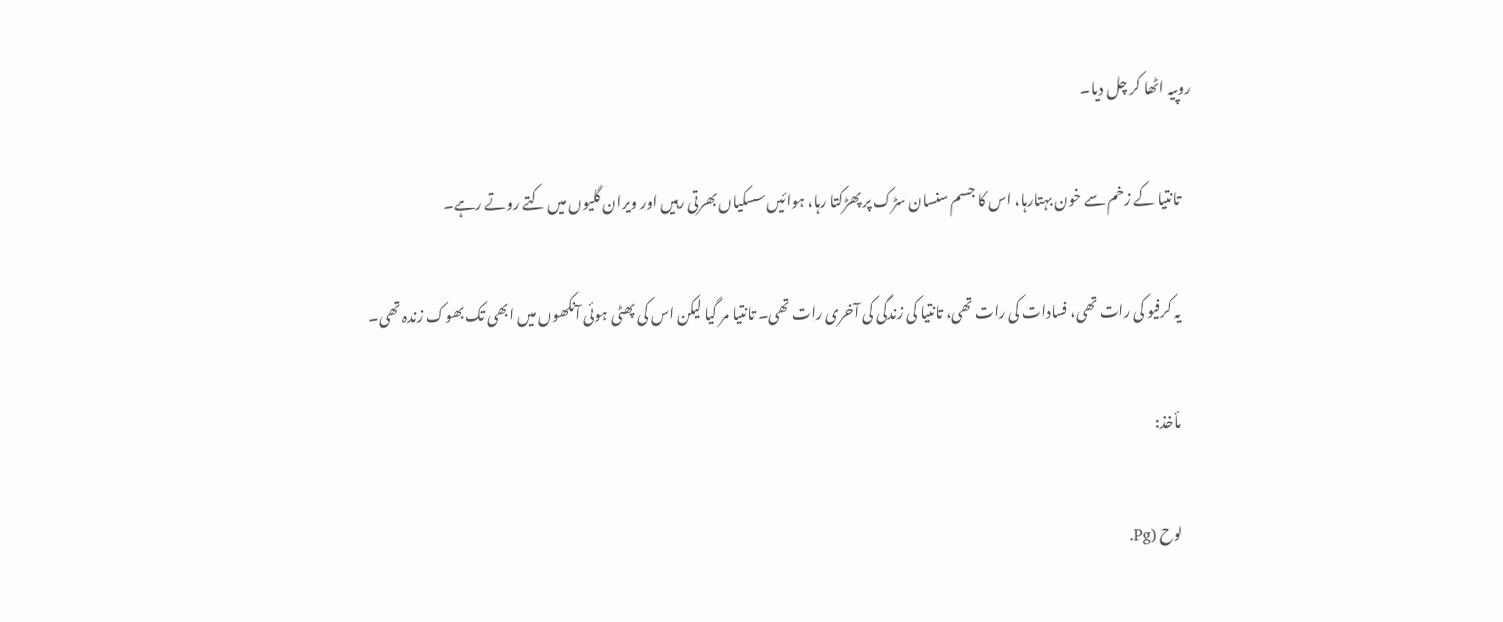روپیہ اٹھا کر چل دیا۔

    تانتیا کے زخم سے خون بہتارہا، اس کا جسم سنسان سڑک پر پھڑکتا رہا، ہوائیں سسکیاں بھرتی رہیں اور ویران گلیوں میں کتے روتے رہے۔

    یہ کرفیو کی رات تھی، فسادات کی رات تھی، تانتیا کی زندگی کی آخری رات تھی۔ تانتیا مر گیا لیکن اس کی پھٹی ہوئی آنکھوں میں ابھی تک بھوک زندہ تھی۔

    مأخذ:

    لوح (Pg.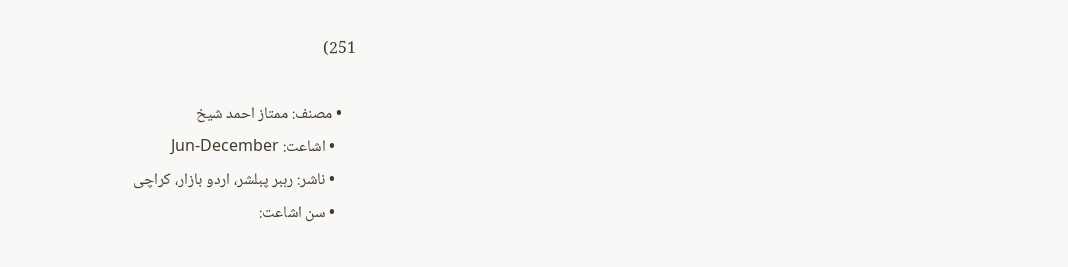251)

    • مصنف: ممتاز احمد شیخ
      • اشاعت: Jun-December
      • ناشر: رہبر پبلشر، اردو بازار، کراچی
      • سن اشاعت: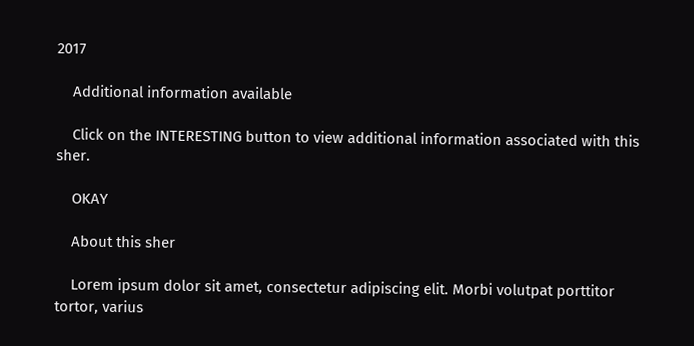2017

    Additional information available

    Click on the INTERESTING button to view additional information associated with this sher.

    OKAY

    About this sher

    Lorem ipsum dolor sit amet, consectetur adipiscing elit. Morbi volutpat porttitor tortor, varius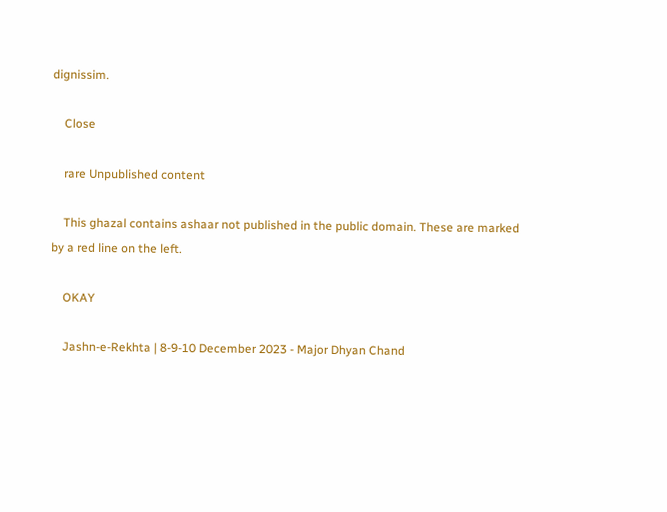dignissim.

    Close

    rare Unpublished content

    This ghazal contains ashaar not published in the public domain. These are marked by a red line on the left.

    OKAY

    Jashn-e-Rekhta | 8-9-10 December 2023 - Major Dhyan Chand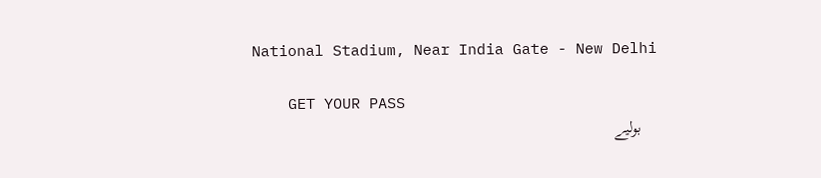National Stadium, Near India Gate - New Delhi

    GET YOUR PASS
    بولیے